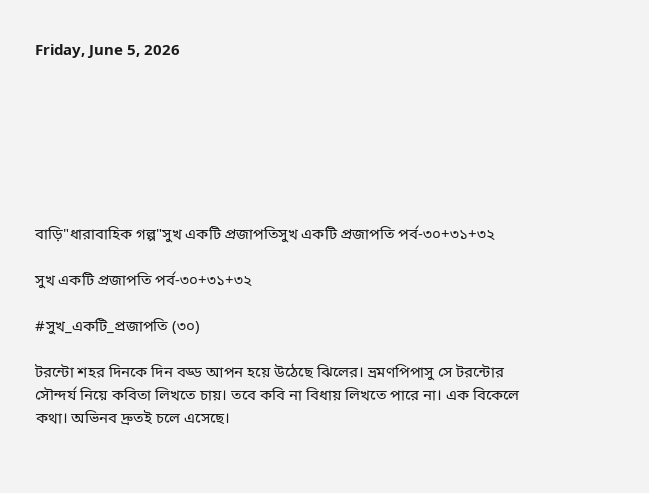Friday, June 5, 2026







বাড়ি"ধারাবাহিক গল্প"সুখ একটি প্রজাপতিসুখ একটি প্রজাপতি পর্ব-৩০+৩১+৩২

সুখ একটি প্রজাপতি পর্ব-৩০+৩১+৩২

#সুখ_একটি_প্রজাপতি (৩০)

টরন্টো শহর দিনকে দিন বড্ড আপন হয়ে উঠেছে ঝিলের। ভ্রমণপিপাসু সে টরন্টোর সৌন্দর্য নিয়ে কবিতা লিখতে চায়। তবে কবি না বিধায় লিখতে পারে না। এক বিকেলে কথা। অভিনব দ্রুতই চলে এসেছে।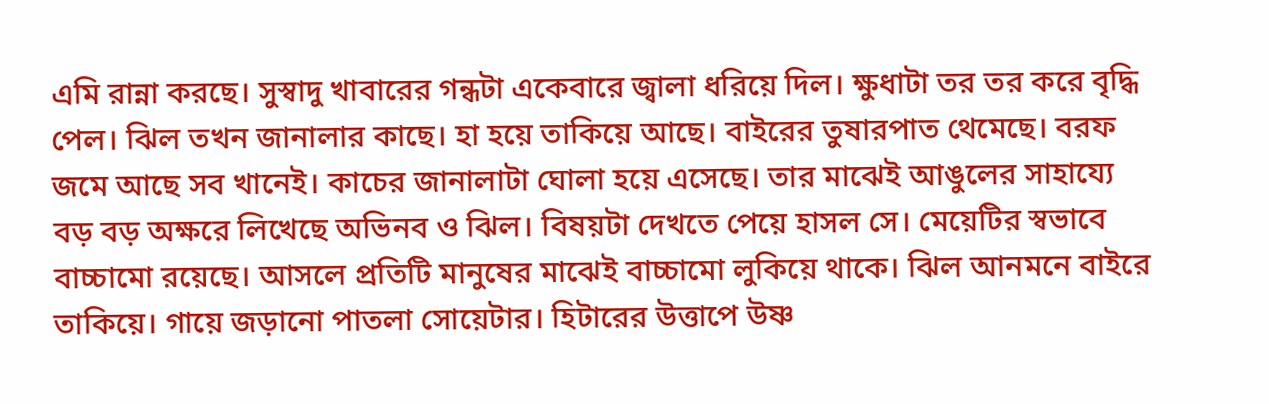এমি রান্না করছে। সুস্বাদু খাবারের গন্ধটা একেবারে জ্বালা ধরিয়ে দিল। ক্ষুধাটা তর তর করে বৃদ্ধি পেল। ঝিল তখন জানালার কাছে। হা হয়ে তাকিয়ে আছে। বাইরের তুষারপাত থেমেছে। বরফ জমে আছে সব খানেই। কাচের জানালাটা ঘোলা হয়ে এসেছে। তার মাঝেই আঙুলের সাহায্যে বড় বড় অক্ষরে লিখেছে অভিনব ও ঝিল। বিষয়টা দেখতে পেয়ে হাসল সে। মেয়েটির স্বভাবে বাচ্চামো রয়েছে। আসলে প্রতিটি মানুষের মাঝেই বাচ্চামো লুকিয়ে থাকে। ঝিল আনমনে বাইরে তাকিয়ে। গায়ে জড়ানো পাতলা সোয়েটার। হিটারের উত্তাপে উষ্ণ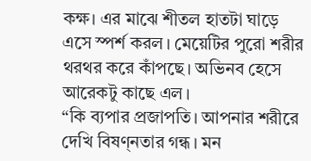কক্ষ। এর মাঝে শীতল হাতটা ঘাড়ে এসে স্পর্শ করল। মেয়েটির পুরো শরীর থরথর করে কাঁপছে। অভিনব হেসে আরেকটু কাছে এল।
“কি ব্যপার প্রজাপতি। আপনার শরীরে দেখি বিষণ্নতার গন্ধ। মন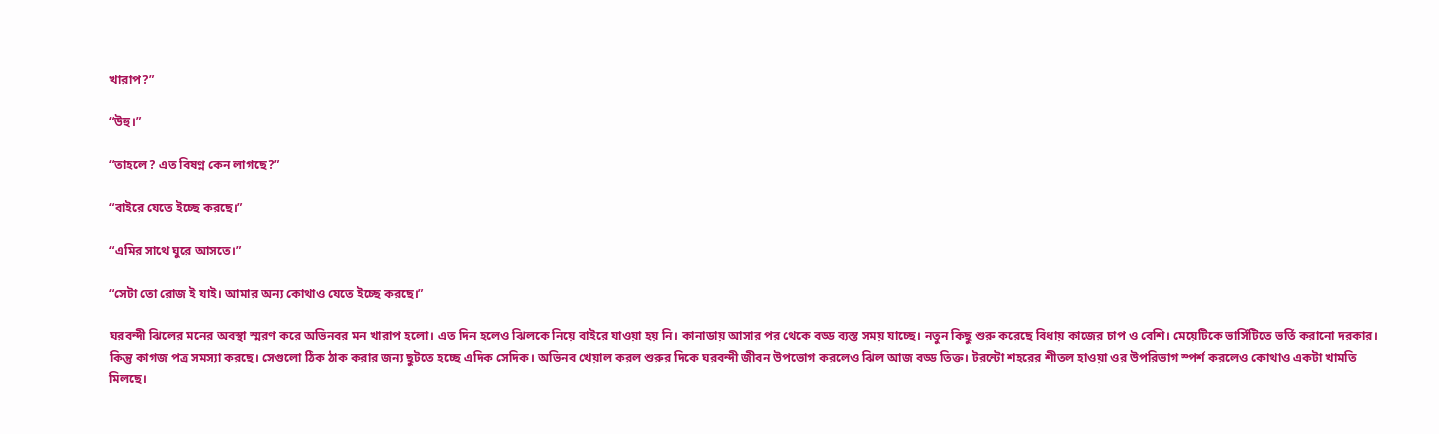খারাপ?”

“উহু।”

“তাহলে? এত বিষণ্ন কেন লাগছে?”

“বাইরে যেতে ইচ্ছে করছে।”

“এমির সাথে ঘুরে আসতে।”

“সেটা তো রোজ ই যাই। আমার অন্য কোথাও যেতে ইচ্ছে করছে।”

ঘরবন্দী ঝিলের মনের অবস্থা স্মরণ করে অভিনবর মন খারাপ হলো। এত দিন হলেও ঝিলকে নিয়ে বাইরে যাওয়া হয় নি। কানাডায় আসার পর থেকে বড্ড ব্যস্ত সময় যাচ্ছে। নতুন কিছু শুরু করেছে বিধায় কাজের চাপ ও বেশি। মেয়েটিকে ভার্সিটিতে ভর্তি করানো দরকার। কিন্তু কাগজ পত্র সমস্যা করছে। সেগুলো ঠিক ঠাক করার জন্য ছুটতে হচ্ছে এদিক সেদিক। অভিনব খেয়াল করল শুরুর দিকে ঘরবন্দী জীবন উপভোগ করলেও ঝিল আজ বড্ড তিক্ত। টরন্টো শহরের শীতল হাওয়া ওর উপরিভাগ স্পর্শ করলেও কোথাও একটা খামতি মিলছে।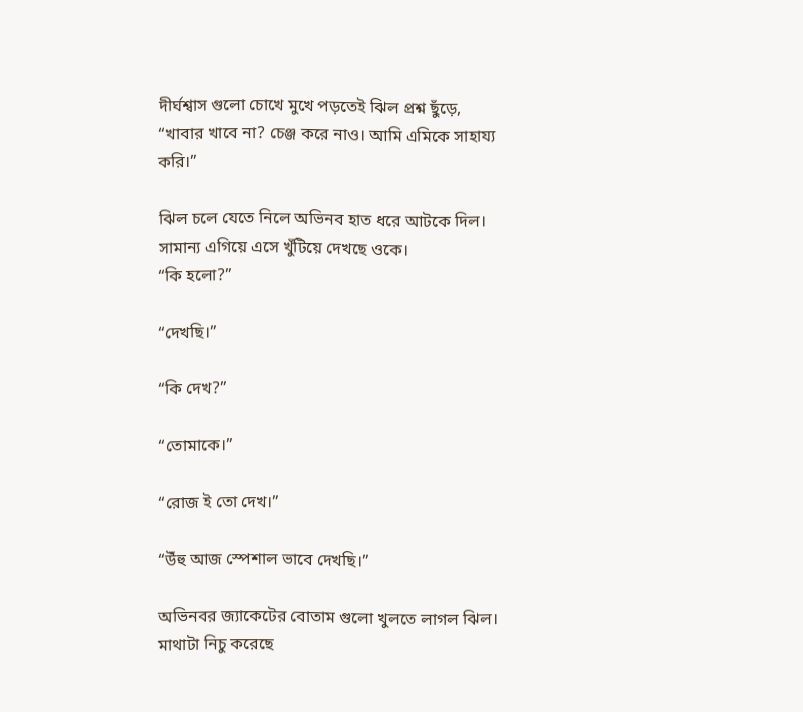দীর্ঘশ্বাস গুলো চোখে মুখে পড়তেই ঝিল প্রশ্ন ছুঁড়ে, “খাবার খাবে না? চেঞ্জ করে নাও। আমি এমিকে সাহায্য করি।”

ঝিল চলে যেতে নিলে অভিনব হাত ধরে আটকে দিল। সামান্য এগিয়ে এসে খুঁটিয়ে দেখছে ওকে।
“কি হলো?”

“দেখছি।”

“কি দেখ?”

“তোমাকে।”

“রোজ ই তো দেখ।”

“উঁহু আজ স্পেশাল ভাবে দেখছি।”

অভিনবর জ্যাকেটের বোতাম গুলো খুলতে লাগল ঝিল। মাথাটা নিচু করেছে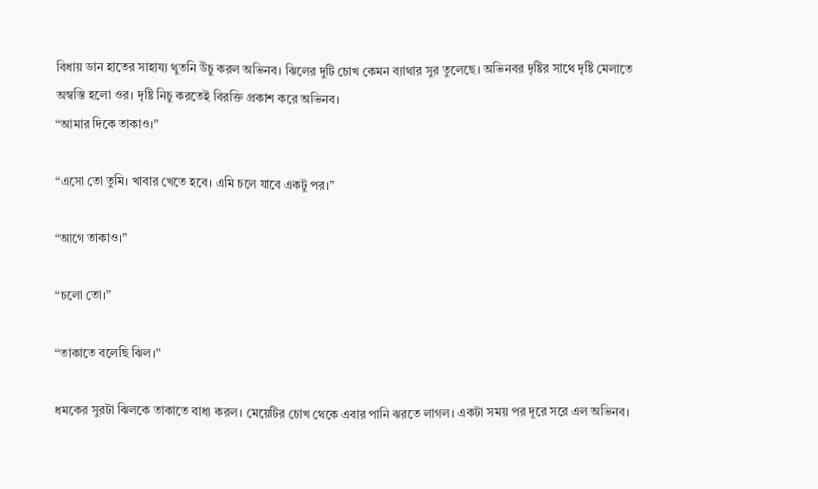বিধায় ডান হাতের সাহায্য থুতনি উঁচু করল অভিনব। ঝিলের দুটি চোখ কেমন ব্যাথার সুর তুলেছে। অভিনবর দৃষ্টির সাথে দৃষ্টি মেলাতে অস্বস্তি হলো ওর। দৃষ্টি নিচু করতেই বিরক্তি প্রকাশ করে অভিনব।
“আমার দিকে তাকাও।”

“এসো তো তুমি। খাবার খেতে হবে। এমি চলে যাবে একটু পর।”

“আগে তাকাও।”

“চলো তো।”

“তাকাতে বলেছি ঝিল।”

ধমকের সুরটা ঝিলকে তাকাতে বাধ্য করল। মেয়েটির চোখ থেকে এবার পানি ঝরতে লাগল। একটা সময় পর দূরে সরে এল অভিনব।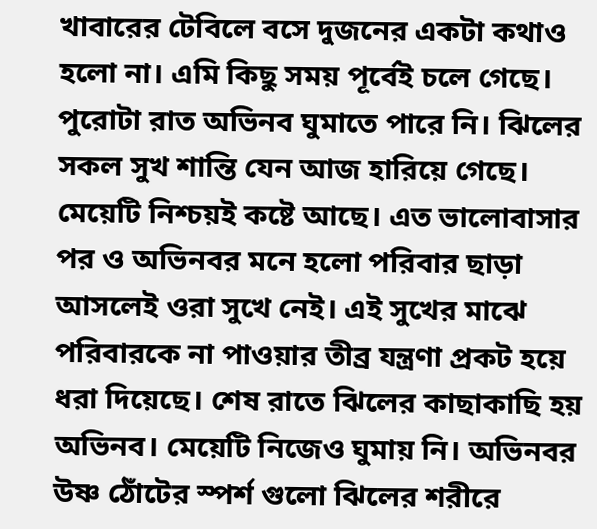খাবারের টেবিলে বসে দুজনের একটা কথাও হলো না। এমি কিছু সময় পূর্বেই চলে গেছে। পুরোটা রাত অভিনব ঘুমাতে পারে নি। ঝিলের সকল সুখ শান্তি যেন আজ হারিয়ে গেছে। মেয়েটি নিশ্চয়ই কষ্টে আছে। এত ভালোবাসার পর ও অভিনবর মনে হলো পরিবার ছাড়া আসলেই ওরা সুখে নেই। এই সুখের মাঝে পরিবারকে না পাওয়ার তীব্র যন্ত্রণা প্রকট হয়ে ধরা দিয়েছে। শেষ রাতে ঝিলের কাছাকাছি হয় অভিনব। মেয়েটি নিজেও ঘুমায় নি। অভিনবর উষ্ণ ঠোঁটের স্পর্শ গুলো ঝিলের শরীরে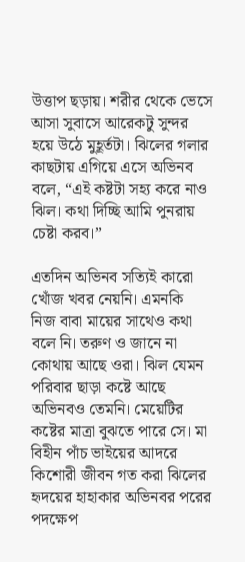উত্তাপ ছড়ায়। শরীর থেকে ভেসে আসা সুবাসে আরেকটু সুন্দর হয়ে উঠে মুহূর্তটা। ঝিলের গলার কাছটায় এগিয়ে এসে অভিনব বলে, “এই কষ্টটা সহ্য করে নাও ঝিল। কথা দিচ্ছি আমি পুনরায় চেষ্টা করব।”

এতদিন অভিনব সত্যিই কারো খোঁজ খবর নেয়নি। এমনকি নিজ বাবা মায়ের সাথেও কথা বলে নি। তরুণ ও জানে না কোথায় আছে ওরা। ঝিল যেমন পরিবার ছাড়া কষ্টে আছে অভিনবও তেমনি। মেয়েটির কষ্টের মাত্রা বুঝতে পারে সে। মা বিহীন পাঁচ ভাইয়ের আদরে কিশোরী জীবন গত করা ঝিলের হৃদয়ের হাহাকার অভিনবর পরের পদক্ষেপ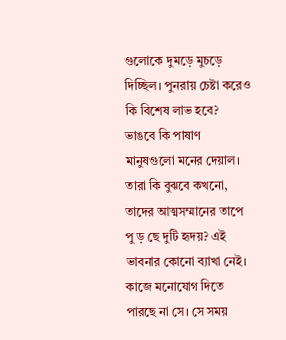গুলোকে দুমড়ে মুচড়ে দিচ্ছিল। পুনরায় চেষ্টা করেও কি বিশেষ লাভ হবে? ভাঙবে কি পাষাণ মানুষগুলো মনের দেয়াল। তারা কি বুঝবে কখনো, তাদের আত্মসম্মানের তাপে পু ড় ছে দুটি হৃদয়? এই ভাবনার কোনো ব্যাখা নেই। কাজে মনোযোগ দিতে পারছে না সে। সে সময়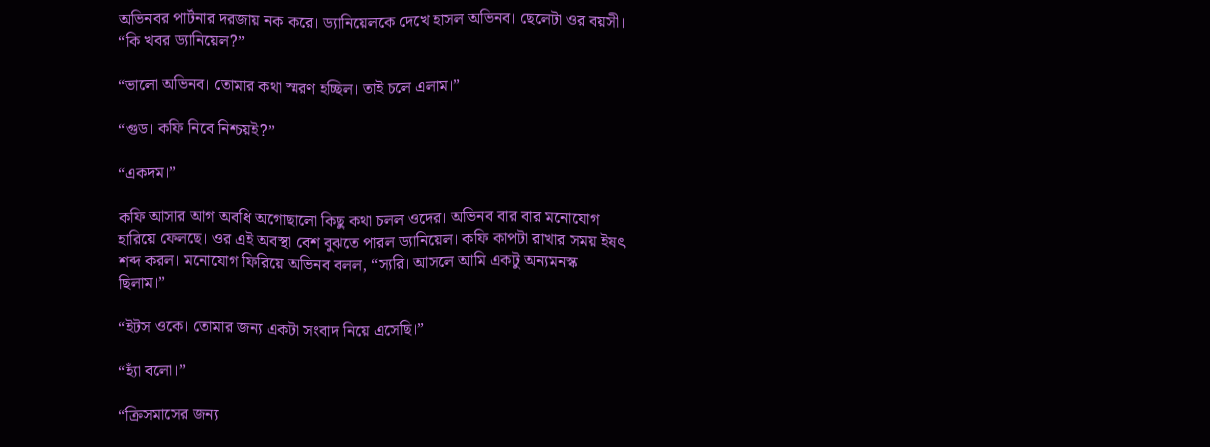অভিনবর পার্টনার দরজায় নক করে। ড্যানিয়েলকে দেখে হাসল অভিনব। ছেলেটা ওর বয়সী।
“কি খবর ড্যানিয়েল?”

“ভালো অভিনব। তোমার কথা স্মরণ হচ্ছিল। তাই চলে এলাম।”

“গুড। কফি নিবে নিশ্চয়ই?”

“এক‍দম।”

কফি আসার আগ অবধি অগোছালো কিছু কথা চলল ওদের। অভিনব বার বার মনোযোগ হারিয়ে ফেলছে। ওর এই অবস্থা বেশ বুঝতে পারল ড্যানিয়েল। কফি কাপটা রাখার সময় ইষৎ শব্দ করল। মনোযোগ ফিরিয়ে অভিনব বলল, “স্যরি। আসলে আমি একটু অন্যমনস্ক ছিলাম।”

“ইটস ওকে। তোমার জন্য একটা সংবাদ নিয়ে এসেছি।”

“হ্যাঁ বলো।”

“ক্রিসমাসের জন্য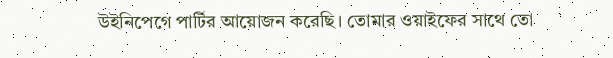উইনিপেগে পার্টির আয়োজন করেছি। তোমার ওয়াইফের সাথে তো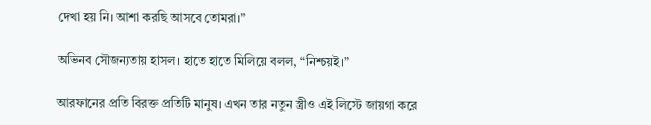দেখা হয় নি। আশা করছি আসবে তোমরা।”

অভিনব সৌজন্যতায় হাসল। হাতে হাতে মিলিয়ে বলল, “নিশ্চয়ই।”

আরফানের প্রতি বিরক্ত প্রতিটি মানুষ। এখন তার নতুন স্ত্রীও এই লিস্টে জায়গা করে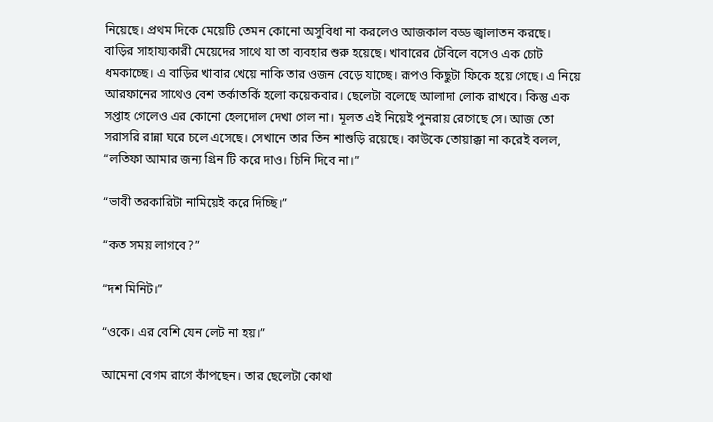নিয়েছে। প্রথম দিকে মেয়েটি তেমন কোনো অসুবিধা না করলেও আজকাল বড্ড জ্বালাতন করছে। বাড়ির সাহায্যকারী মেয়েদের সাথে যা তা ব্যবহার শুরু হয়েছে। খাবারের টেবিলে বসেও এক চোট ধমকাচ্ছে। এ বাড়ির খাবার খেয়ে নাকি তার ওজন বেড়ে যাচ্ছে। রূপও কিছুটা ফিকে হয়ে গেছে। এ নিয়ে আরফানের সাথেও বেশ তর্কাতর্কি হলো কয়েকবার। ছেলেটা বলেছে আলাদা লোক রাখবে। কিন্তু এক সপ্তাহ গেলেও এর কোনো হেলদোল দেখা গেল না। মূলত এই নিয়েই পুনরায় রেগেছে সে। আজ তো সরাসরি রান্না ঘরে চলে এসেছে। সেখানে তার তিন শাশুড়ি রয়েছে। কাউকে তোয়াক্কা না করেই বলল,
“লতিফা আমার জন্য গ্রিন টি করে দাও। চিনি দিবে না।”

“ভাবী তরকারিটা নামিয়েই করে দিচ্ছি।”

“কত সময় লাগবে?”

“দশ মিনিট।”

“ওকে। এর বেশি যেন লেট না হয়।”

আমেনা বেগম রাগে কাঁপছেন। তার ছেলেটা কোথা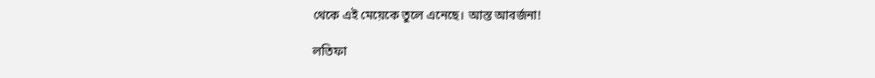থেকে এই মেয়েকে তুলে এনেছে। আস্ত আবর্জনা!

লতিফা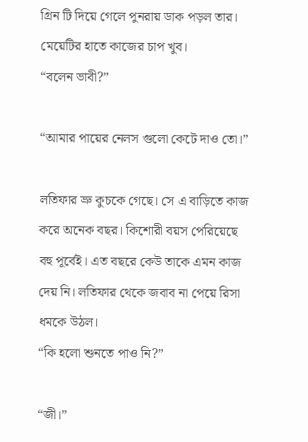গ্রিন টি দিয়ে গেলে পুনরায় ডাক পড়ল তার। মেয়েটির হাতে কাজের চাপ খুব।
“বলেন ভাবী?”

“আমার পায়ের নেলস গুলো কেটে দাও তো।”

লতিফার ভ্রু কুচকে গেছে। সে এ বাড়িতে কাজ করে অনেক বছর। কিশোরী বয়স পেরিয়েছে বহু পূর্বেই। এত বছরে কেউ তাকে এমন কাজ দেয় নি। লতিফার থেকে জবাব না পেয়ে রিসা ধমকে উঠল।
“কি হলো শুনতে পাও নি?”

“জী।”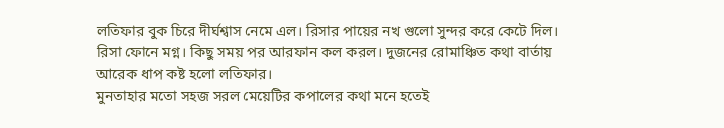লতিফার বুক চিরে দীর্ঘশ্বাস নেমে এল। রিসার পায়ের নখ গুলো সুন্দর করে কেটে দিল। রিসা ফোনে মগ্ন। কিছু সময় পর আরফান কল করল। দুজনের রোমাঞ্চিত কথা বার্তায় আরেক ধাপ কষ্ট হলো লতিফার।
মুনতাহার মতো সহজ সরল মেয়েটির কপালের কথা মনে হতেই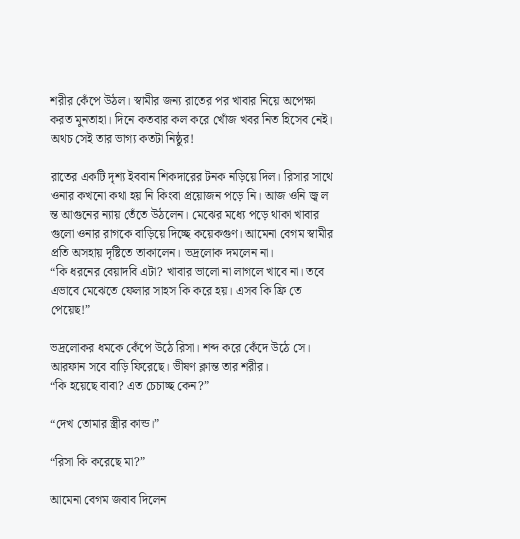শরীর কেঁপে উঠল। স্বামীর জন্য রাতের পর খাবার নিয়ে অপেক্ষা করত মুনতাহা। দিনে কতবার কল করে খোঁজ খবর নিত হিসেব নেই। অথচ সেই তার ভাগ্য কতটা নিষ্ঠুর!

রাতের একটি দৃশ্য ইববান শিকদারের টনক নড়িয়ে দিল। রিসার সাথে ওনার কখনো কথা হয় নি কিংবা প্রয়োজন পড়ে নি। আজ ওনি জ্ব ল ন্ত আগুনের ন্যায় তেঁতে উঠলেন। মেঝের মধ্যে পড়ে থাকা খাবার গুলো ওনার রাগকে বাড়িয়ে দিচ্ছে কয়েকগুণ। আমেনা বেগম স্বামীর প্রতি অসহায় দৃষ্টিতে তাকালেন। ভদ্রলোক দমলেন না।
“কি ধরনের বেয়াদবি এটা? খাবার ভালো না লাগলে খাবে না। তবে এভাবে মেঝেতে ফেলার সাহস কি করে হয়। এসব কি ফ্রি তে পেয়েছ!”

ভদ্রলোকর ধমকে কেঁপে উঠে রিসা। শব্দ করে কেঁদে উঠে সে। আরফান সবে বাড়ি ফিরেছে। ভীষণ ক্লান্ত তার শরীর।
“কি হয়েছে বাবা? এত চেচাচ্ছ কেন?”

“দেখ তোমার স্ত্রীর কান্ড।”

“রিসা কি করেছে মা?”

আমেনা বেগম জবাব দিলেন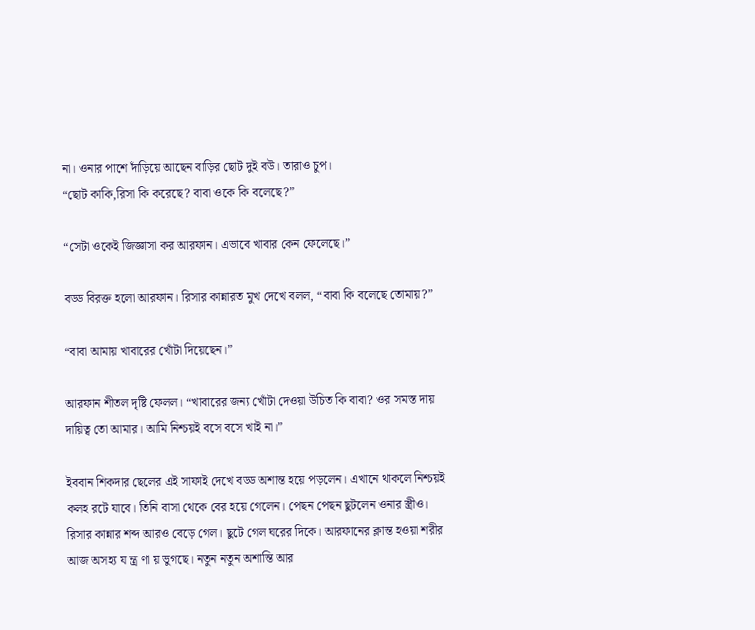না। ওনার পাশে দাঁড়িয়ে আছেন বাড়ির ছোট দুই বউ। তারাও চুপ।
“ছোট কাকি,রিসা কি করেছে? বাবা ওকে কি বলেছে?”

“সেটা ওকেই জিজ্ঞাসা কর আরফান। এভাবে খাবার কেন ফেলেছে।”

বড্ড বিরক্ত হলো আরফান। রিসার কান্নারত মুখ দেখে বলল, “বাবা কি বলেছে তোমায়?”

“বাবা আমায় খাবারের খোঁটা দিয়েছেন।”

আরফান শীতল দৃষ্টি ফেলল। “খাবারের জন্য খোঁটা দেওয়া উচিত কি বাবা? ওর সমস্ত দায় দায়িত্ব তো আমার। আমি নিশ্চয়ই বসে বসে খাই না।”

ইববান শিকদার ছেলের এই সাফাই দেখে বড্ড অশান্ত হয়ে পড়লেন। এখানে থাকলে নিশ্চয়ই কলহ রটে যাবে। তিনি বাসা থেকে বের হয়ে গেলেন। পেছন পেছন ছুটলেন ওনার স্ত্রীও। রিসার কান্নার শব্দ আরও বেড়ে গেল। ছুটে গেল ঘরের দিকে। আরফানের ক্লান্ত হওয়া শরীর আজ অসহ্য য ন্ত্র ণা য় ভুগছে। নতুন নতুন অশান্তি আর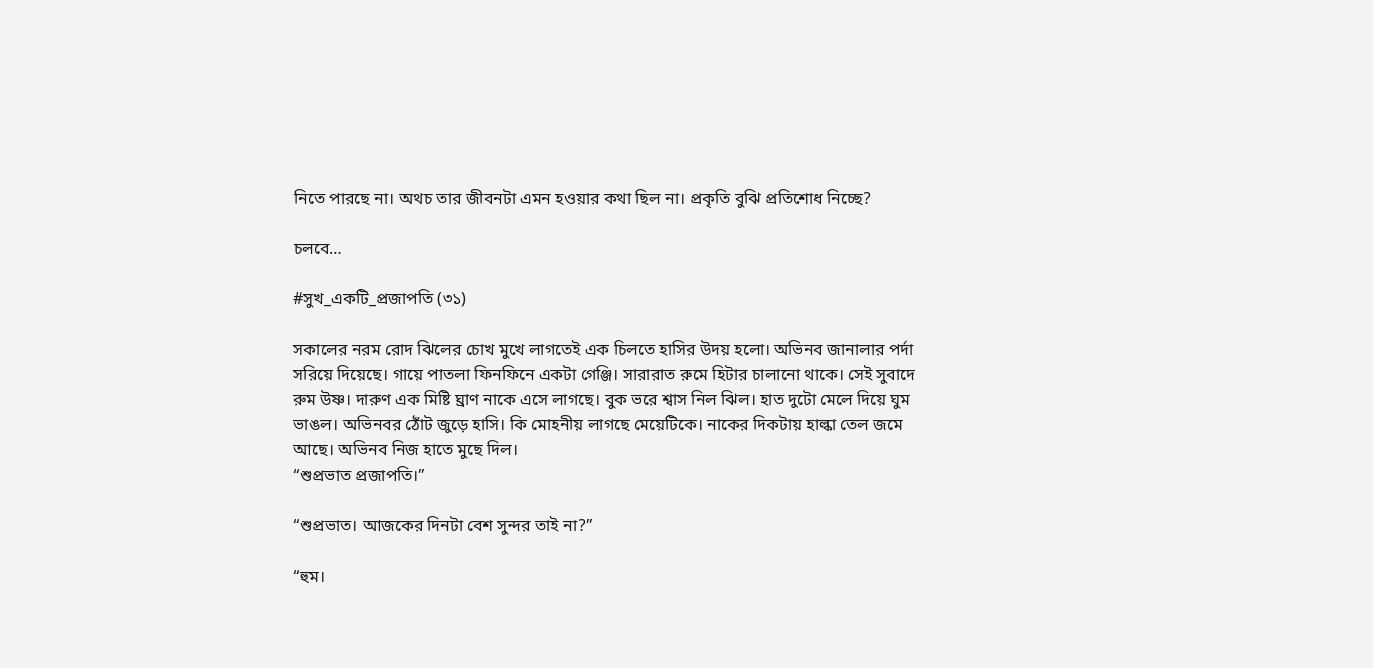নিতে পারছে না। অথচ তার জীবনটা এমন হওয়ার কথা ছিল না। প্রকৃতি বুঝি প্রতিশোধ নিচ্ছে?

চলবে…

#সুখ_একটি_প্রজাপতি (৩১)

সকালের নরম রোদ ঝিলের চোখ মুখে লাগতেই এক চিলতে হাসির উদয় হলো। অভিনব জানালার পর্দা সরিয়ে দিয়েছে। গায়ে পাতলা ফিনফিনে একটা গেঞ্জি। সারারাত রুমে হিটার চালানো থাকে। সেই সুবাদে রুম উষ্ণ। দারুণ এক মিষ্টি ঘ্রাণ নাকে এসে লাগছে। বুক ভরে শ্বাস নিল ঝিল। হাত দুটো মেলে দিয়ে ঘুম ভাঙল। অভিনবর ঠোঁট জুড়ে হাসি। কি মোহনীয় লাগছে মেয়েটিকে। নাকের দিকটায় হাল্কা তেল জমে আছে। অভিনব নিজ হাতে মুছে দিল।
“শুপ্রভাত প্রজাপতি।”

“শুপ্রভাত। আজকের দিনটা বেশ সুন্দর তাই না?”

“হুম।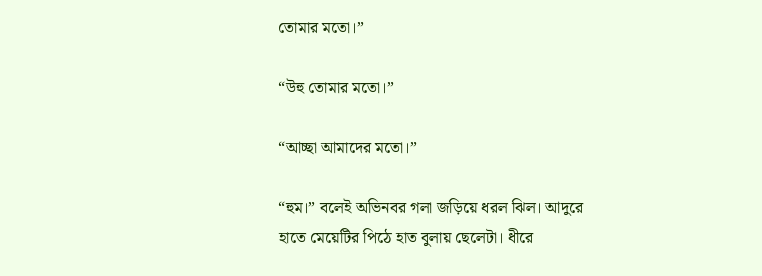তোমার মতো।”

“উহু তোমার মতো।”

“আচ্ছা আমাদের মতো।”

“হুম।” বলেই অভিনবর গলা জড়িয়ে ধরল ঝিল। আদুরে হাতে মেয়েটির পিঠে হাত বুলায় ছেলেটা। ধীরে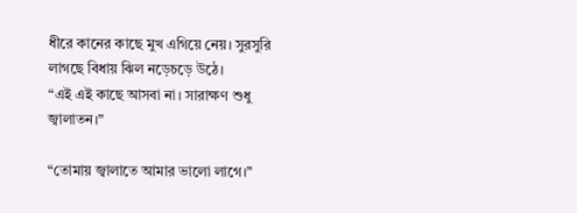ধীরে কানের কাছে মুখ এগিয়ে নেয়। সুরসুরি লাগছে বিধায় ঝিল নড়েচড়ে উঠে।
“এই এই কাছে আসবা না। সারাক্ষণ শুধু জ্বালাতন।”

“তোমায় জ্বালাতে আমার ভালো লাগে।”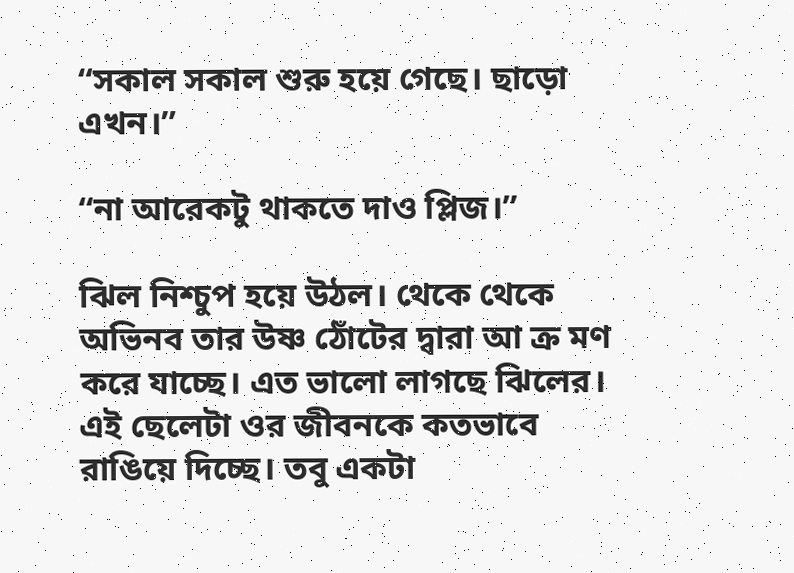“সকাল সকাল শুরু হয়ে গেছে। ছাড়ো এখন।”

“না আরেকটু থাকতে দাও প্লিজ।”

ঝিল নিশ্চুপ হয়ে উঠল। থেকে থেকে অভিনব তার উষ্ণ ঠোঁটের দ্বারা আ ক্র মণ করে যাচ্ছে। এত ভালো লাগছে ঝিলের। এই ছেলেটা ওর জীবনকে কতভাবে রাঙিয়ে দিচ্ছে। তবু একটা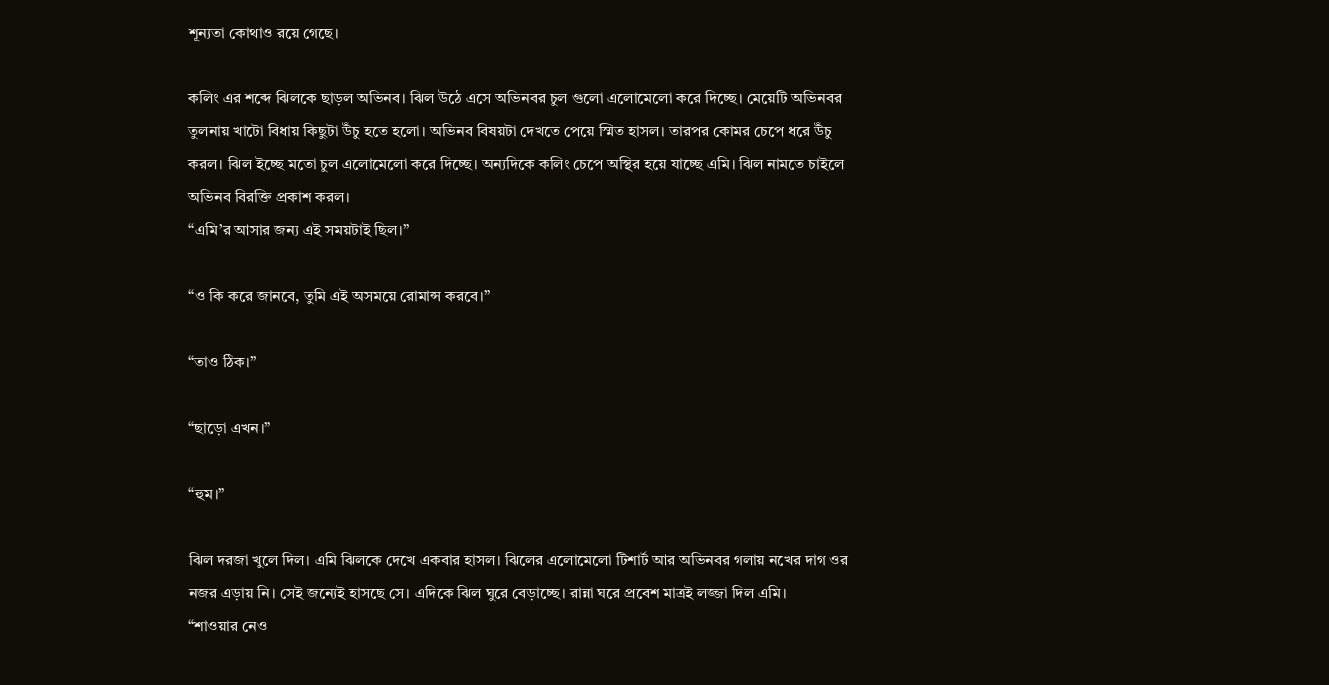শূন্যতা কোথাও রয়ে গেছে।

কলিং এর শব্দে ঝিলকে ছাড়ল অভিনব। ঝিল উঠে এসে অভিনবর চুল গুলো এলোমেলো করে দিচ্ছে। মেয়েটি অভিনবর তুলনায় খাটো বিধায় কিছুটা উঁচু হতে হলো। অভিনব বিষয়টা দেখতে পেয়ে স্মিত হাসল। তারপর কোমর চেপে ধরে উঁচু করল। ঝিল ইচ্ছে মতো চুল এলোমেলো করে দিচ্ছে। অন্যদিকে কলিং চেপে অস্থির হয়ে যাচ্ছে এমি। ঝিল নামতে চাইলে অভিনব বিরক্তি প্রকাশ করল।
“এমি’র আসার জন্য এই সময়টাই ছিল।”

“ও কি করে জানবে, তুমি এই অসময়ে রোমান্স করবে।”

“তাও ঠিক।”

“ছাড়ো এখন।”

“হুম।”

ঝিল দরজা খুলে দিল। এমি ঝিলকে দেখে একবার হাসল। ঝিলের এলোমেলো টিশার্ট আর অভিনবর গলায় নখের দাগ ওর নজর এড়ায় নি। সেই জন্যেই হাসছে সে। এদিকে ঝিল ঘুরে বেড়াচ্ছে। রান্না ঘরে প্রবেশ মাত্রই লজ্জা দিল এমি।
“শাওয়ার নেও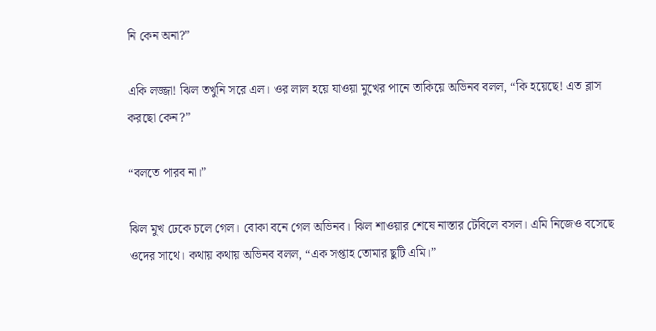নি কেন অনা?”

একি লজ্জা! ঝিল তখুনি সরে এল। ওর লাল হয়ে যাওয়া মুখের পানে তাকিয়ে অভিনব বলল, “কি হয়েছে! এত ব্লাস করছো কেন?”

“বলতে পারব না।”

ঝিল মুখ ঢেকে চলে গেল। বোকা বনে গেল অভিনব। ঝিল শাওয়ার শেষে নাস্তার টেবিলে বসল। এমি নিজেও বসেছে ওদের সাথে। কথায় কথায় অভিনব বলল, “এক সপ্তাহ তোমার ছুটি এমি।”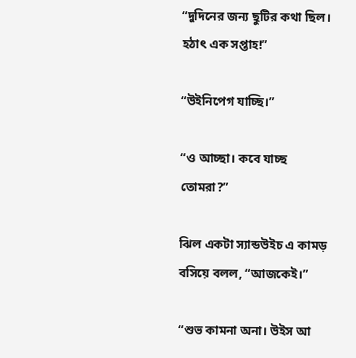“দুদিনের জন্য ছুটির কথা ছিল। হঠাৎ এক সপ্তাহ!”

“উইনিপেগ যাচ্ছি।”

“ও আচ্ছা। কবে যাচ্ছ তোমরা?”

ঝিল একটা স্যান্ডউইচ এ কামড় বসিয়ে বলল, “আজকেই।”

“শুভ কামনা অনা। উইস আ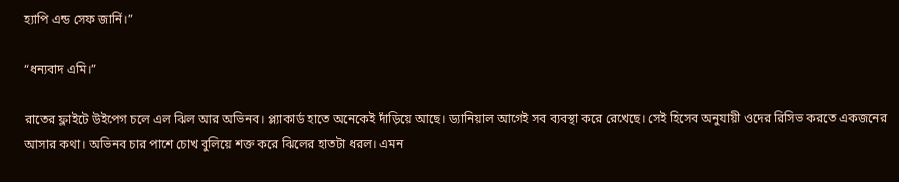হ্যাপি এন্ড সেফ জার্নি।”

“ধন্যবাদ এমি।”

রাতের ফ্লাইটে উইপেগ চলে এল ঝিল আর অভিনব। প্ল্যাকার্ড হাতে অনেকেই দাঁড়িয়ে আছে। ড্যানিয়াল আগেই সব ব্যবস্থা করে রেখেছে। সেই হিসেব অনুযায়ী ওদের রিসিভ করতে একজনের আসার কথা। অভিনব চার পাশে চোখ বুলিয়ে শক্ত করে ঝিলের হাতটা ধরল। এমন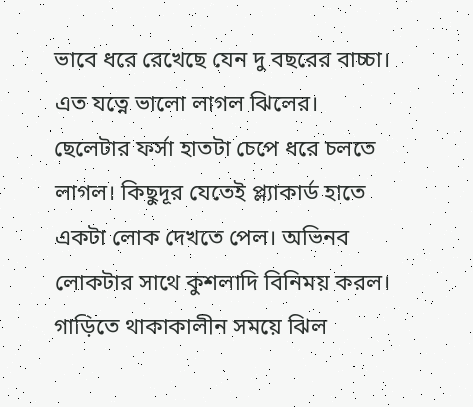ভাবে ধরে রেখেছে যেন দু বছরের বাচ্চা। এত যত্নে ভালো লাগল ঝিলের। ছেলেটার ফর্সা হাতটা চেপে ধরে চলতে লাগল। কিছুদূর যেতেই প্ল্যাকার্ড হাতে একটা লোক দেখতে পেল। অভিনব লোকটার সাথে কুশলাদি বিনিময় করল। গাড়িতে থাকাকালীন সময়ে ঝিল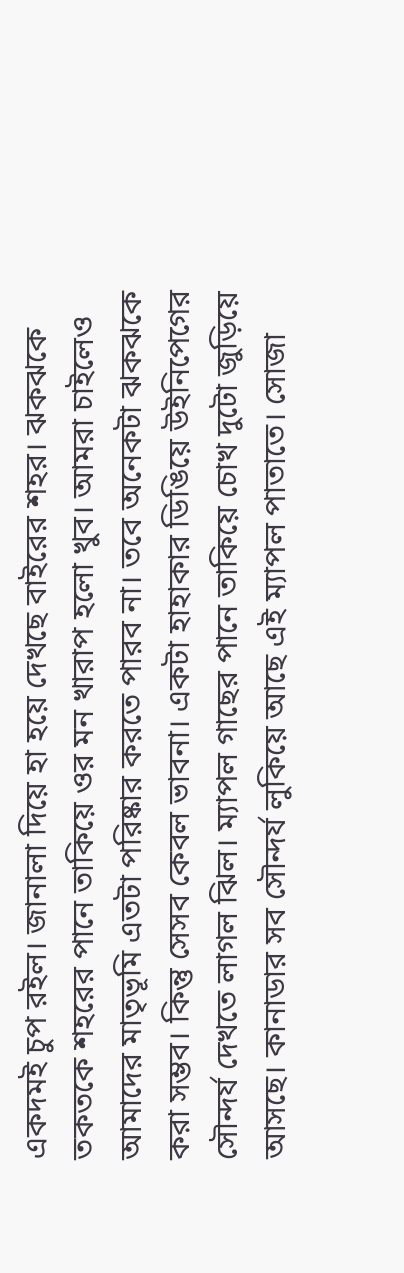একদমই চুপ রইল। জানালা দিয়ে হা হয়ে দেখছে বাইরের শহর। ঝকঝকে তকতকে শহরের পানে তাকিয়ে ওর মন খারাপ হলো খুব। আমরা চাইলেও আমাদের মাতৃভূমি এতটা পরিষ্কার করতে পারব না। তবে অনেকটা ঝকঝকে করা সম্ভব। কিন্তু সেসব কেবল ভাবনা। একটা হাহাকার ডিঙিয়ে উইনিপেগের সৌন্দর্য দেখতে লাগল ঝিল। ম্যাপল গাছের পানে তাকিয়ে চোখ দুটো জুড়িয়ে আসছে। কানাডার সব সৌন্দর্য লুকিয়ে আছে এই ম্যাপল পাতাতে। সোজা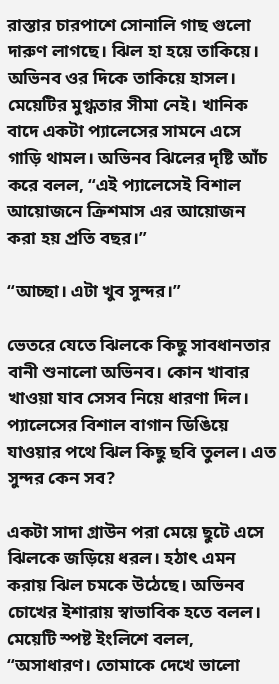রাস্তার চারপাশে সোনালি গাছ গুলো দারুণ লাগছে। ঝিল হা হয়ে তাকিয়ে। অভিনব ওর দিকে তাকিয়ে হাসল। মেয়েটির মুগ্ধতার সীমা নেই। খানিক বাদে একটা প্যালেসের সামনে এসে গাড়ি থামল। অভিনব ঝিলের দৃষ্টি আঁচ করে বলল, “এই প্যালেসেই বিশাল আয়োজনে ক্রিশমাস এর আয়োজন করা হয় প্রতি বছর।”

“আচ্ছা। এটা খুব সুন্দর।”

ভেতরে যেতে ঝিলকে কিছু সাবধানতার বানী শুনালো অভিনব। কোন খাবার খাওয়া যাব সেসব নিয়ে ধারণা দিল। প্যালেসের বিশাল বাগান ডিঙিয়ে যাওয়ার পথে ঝিল কিছু ছবি তুলল। এত সুন্দর কেন সব?

একটা সাদা গ্রাউন পরা মেয়ে ছুটে এসে ঝিলকে জড়িয়ে ধরল। হঠাৎ এমন করায় ঝিল চমকে উঠেছে। অভিনব চোখের ইশারায় স্বাভাবিক হতে বলল। মেয়েটি স্পষ্ট ইংলিশে বলল, “অসাধারণ। তোমাকে দেখে ভালো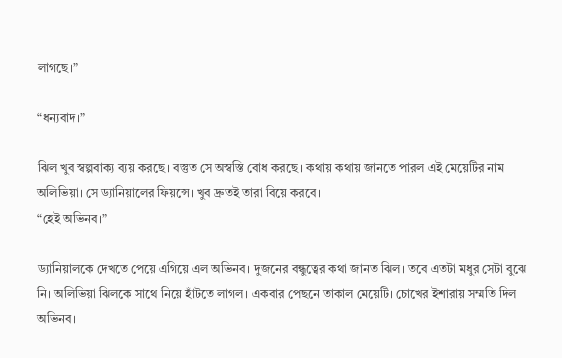লাগছে।”

“ধন্যবাদ।”

ঝিল খুব স্বল্পবাক্য ব্যয় করছে। বস্তুত সে অস্বস্তি বোধ করছে। কথায় কথায় জানতে পারল এই মেয়েটির নাম অলিভিয়া। সে ড্যানিয়ালের ফিয়ন্সে। খুব দ্রুতই তারা বিয়ে করবে।
“হেই অভিনব।”

ড্যানিয়ালকে দেখতে পেয়ে এগিয়ে এল অভিনব। দুজনের বন্ধুত্বের কথা জানত ঝিল। তবে এতটা মধুর সেটা বুঝে নি। অলিভিয়া ঝিলকে সাথে নিয়ে হাঁটতে লাগল। একবার পেছনে তাকাল মেয়েটি। চোখের ইশারায় সম্মতি দিল অভিনব।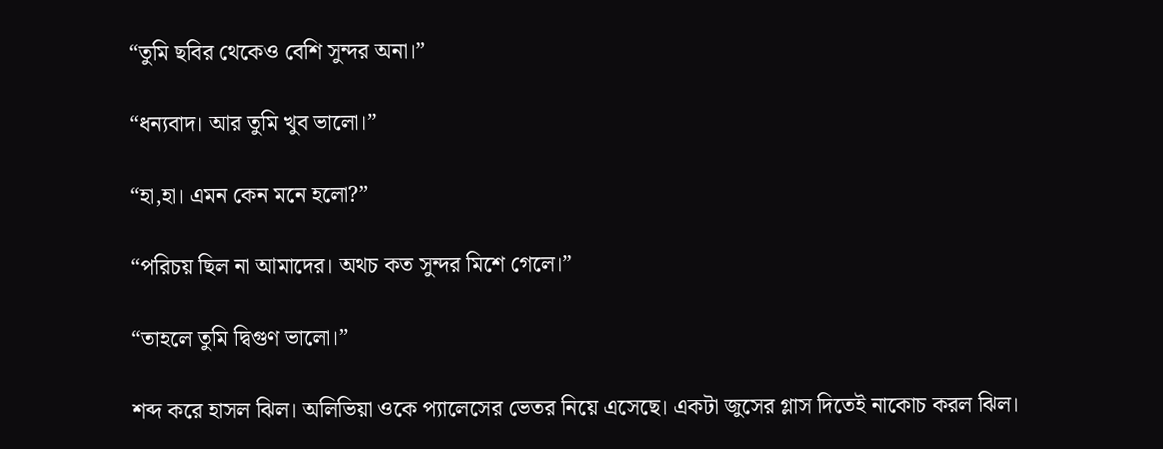“তুমি ছবির থেকেও বেশি সুন্দর অনা।”

“ধন্যবাদ। আর তুমি খুব ভালো।”

“হা,হা। এমন কেন মনে হলো?”

“পরিচয় ছিল না আমাদের। অথচ কত সুন্দর মিশে গেলে।”

“তাহলে তুমি দ্বিগুণ ভালো।”

শব্দ করে হাসল ঝিল। অলিভিয়া ওকে প্যালেসের ভেতর নিয়ে এসেছে। একটা জুসের গ্লাস দিতেই নাকোচ করল ঝিল।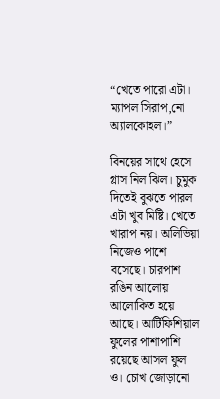“খেতে পারো এটা। ম্যাপল সিরাপ,নো অ্যালকোহল।”

বিনয়ের সাথে হেসে গ্লাস নিল ঝিল। চুমুক দিতেই বুঝতে পারল এটা খুব মিষ্টি। খেতে খারাপ নয়। অলিভিয়া নিজেও পাশে বসেছে। চারপাশ রঙিন আলোয় আলোকিত হয়ে আছে। আর্টিফিশিয়াল ফুলের পাশাপাশি রয়েছে আসল ফুল ও। চোখ জোড়ানো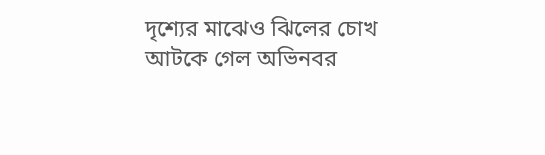দৃশ্যের মাঝেও ঝিলের চোখ আটকে গেল অভিনবর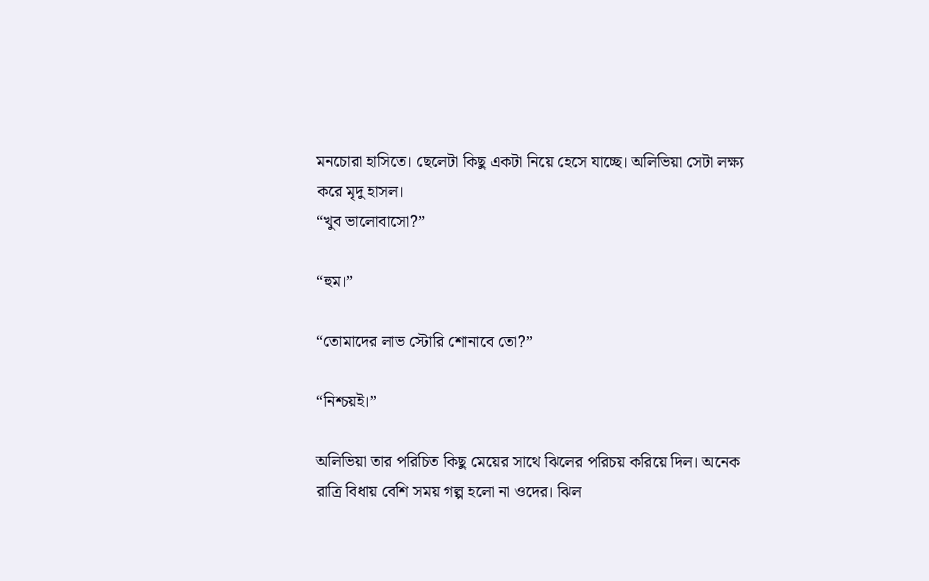মনচোরা হাসিতে। ছেলেটা কিছু একটা নিয়ে হেসে যাচ্ছে। অলিভিয়া সেটা লক্ষ্য করে মৃদু হাসল।
“খুব ভালোবাসো?”

“হুম।”

“তোমাদের লাভ স্টোরি শোনাবে তো?”

“নিশ্চয়ই।”

অলিভিয়া তার পরিচিত কিছু মেয়ের সাথে ঝিলের পরিচয় করিয়ে দিল। অনেক রাত্রি বিধায় বেশি সময় গল্প হলো না ওদের। ঝিল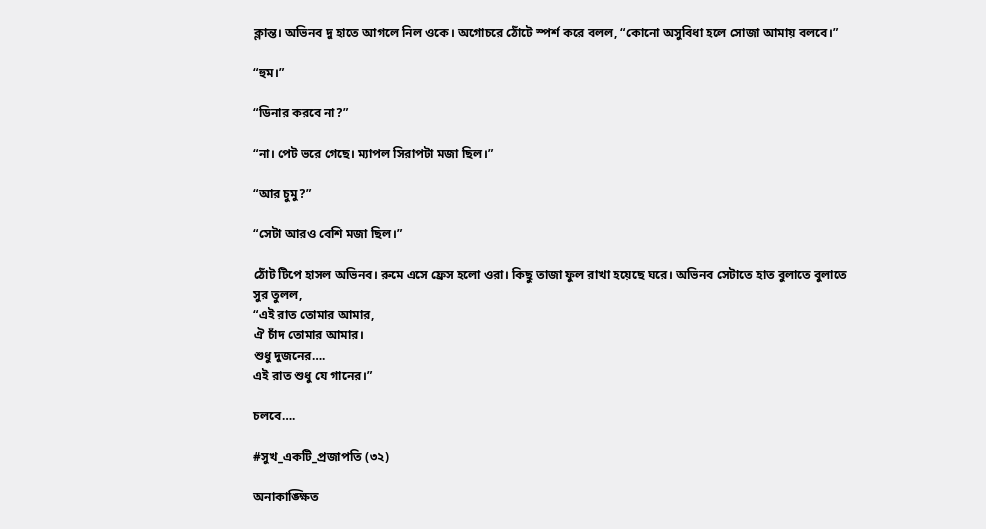ক্লান্ত। অভিনব দু হাতে আগলে নিল ওকে। অগোচরে ঠোঁটে স্পর্শ করে বলল, “কোনো অসুবিধা হলে সোজা আমায় বলবে।”

“হুম।”

“ডিনার করবে না?”

“না। পেট ভরে গেছে। ম্যাপল সিরাপটা মজা ছিল।”

“আর চুমু?”

“সেটা আরও বেশি মজা ছিল।”

ঠোঁট টিপে হাসল অভিনব। রুমে এসে ফ্রেস হলো ওরা। কিছু তাজা ফুল রাখা হয়েছে ঘরে। অভিনব সেটাতে হাত বুলাতে বুলাতে সুর তুলল,
“এই রাত তোমার আমার,
ঐ চাঁদ তোমার আমার।
শুধু দুজনের….
এই রাত শুধু যে গানের।”

চলবে….

#সুখ_একটি_প্রজাপতি (৩২)

অনাকাঙ্ক্ষিত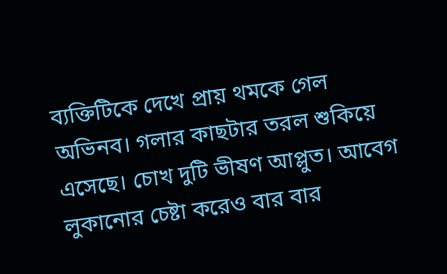ব্যক্তিটিকে দেখে প্রায় থমকে গেল অভিনব। গলার কাছটার তরল শুকিয়ে এসেছে। চোখ দুটি ভীষণ আপ্লুত। আবেগ লুকানোর চেষ্টা করেও বার বার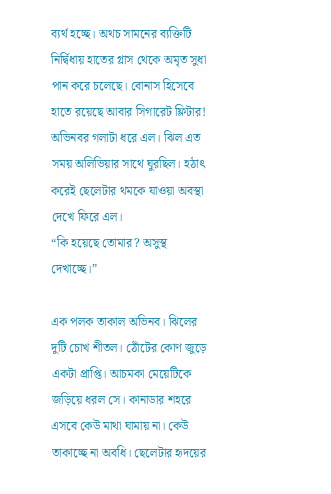ব্যর্থ হচ্ছে। অথচ সামনের ব্যক্তিটি নির্দ্বিধায় হাতের গ্লাস থেকে অমৃত সুধা পান করে চলেছে। বোনাস হিসেবে হাতে রয়েছে আবার সিগারেট ফ্লিটার! অভিনবর গলাটা ধরে এল। ঝিল এত সময় অলিভিয়ার সাথে ঘুরছিল। হঠাৎ করেই ছেলেটার থমকে যাওয়া অবস্থা দেখে ফিরে এল।
“কি হয়েছে তোমার? অসুস্থ দেখাচ্ছে।”

এক পলক তাকাল অভিনব। ঝিলের দুটি চোখ শীতল। ঠোঁটের কোণ জুড়ে একটা প্রাপ্তি। আচমকা মেয়েটিকে জড়িয়ে ধরল সে। কানাডার শহরে এসবে কেউ মাথা ঘামায় না। কেউ তাকাচ্ছে না অবধি। ছেলেটার হৃদয়ের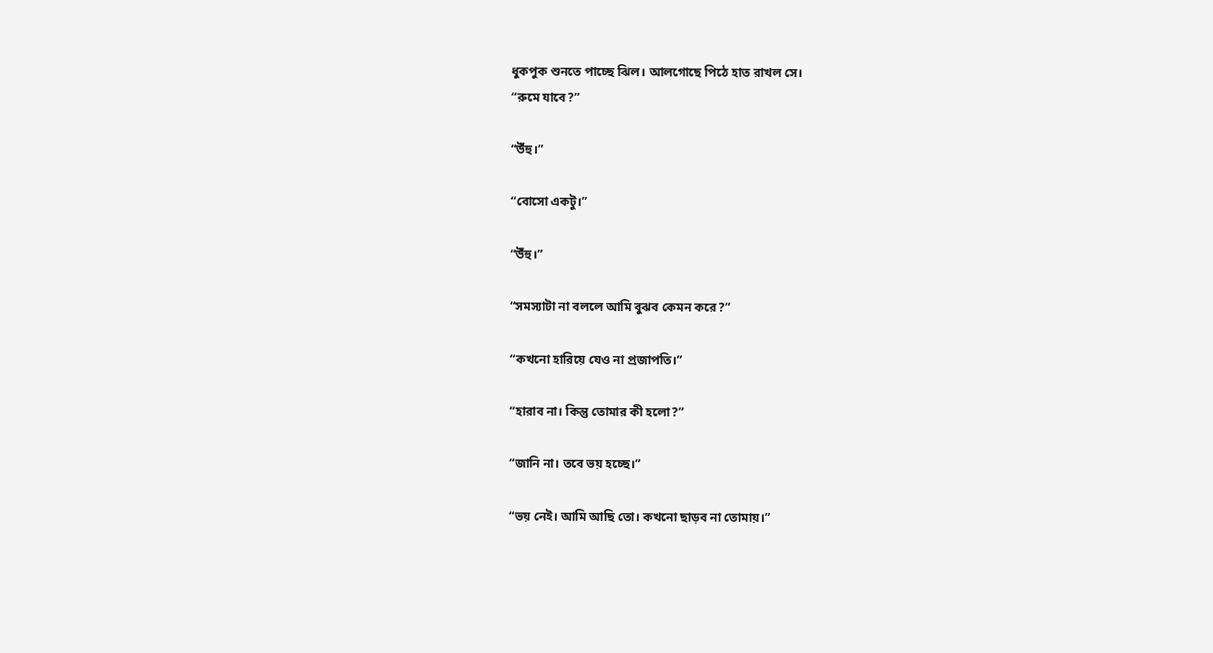ধুকপুক শুনতে পাচ্ছে ঝিল। আলগোছে পিঠে হাত রাখল সে।
“রুমে যাবে?”

“উঁহু।”

“বোসো একটু।”

“উঁহু।”

“সমস্যাটা না বললে আমি বুঝব কেমন করে?”

“কখনো হারিয়ে যেও না প্রজাপতি।”

“হারাব না। কিন্তু তোমার কী হলো?”

“জানি না। তবে ভয় হচ্ছে।”

“ভয় নেই। আমি আছি তো। কখনো ছাড়ব না তোমায়।”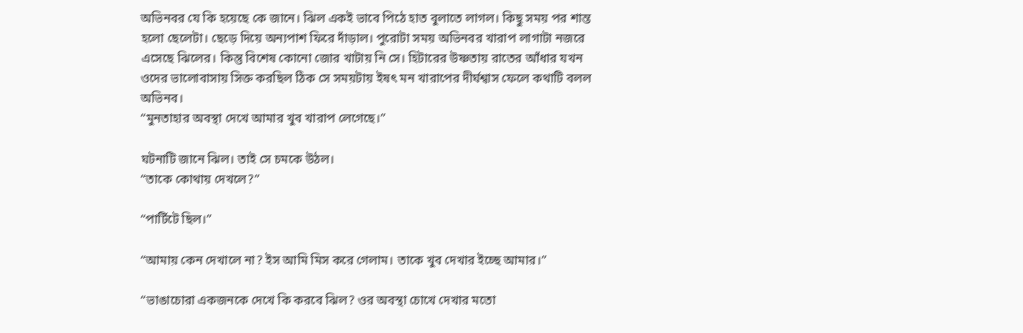অভিনবর যে কি হয়েছে কে জানে। ঝিল একই ভাবে পিঠে হাত বুলাতে লাগল। কিছু সময় পর শান্ত হলো ছেলেটা। ছেড়ে দিয়ে অন্যপাশ ফিরে দাঁড়াল। পুরোটা সময় অভিনবর খারাপ লাগাটা নজরে এসেছে ঝিলের। কিন্তু বিশেষ কোনো জোর খাটায় নি সে। হিটারের উষ্ণতায় রাতের আঁধার যখন ওদের ভালোবাসায় সিক্ত করছিল ঠিক সে সময়টায় ইষৎ মন খারাপের দীর্ঘশ্বাস ফেলে কথাটি বলল অভিনব।
“মুনতাহার অবস্থা দেখে আমার খুব খারাপ লেগেছে।”

ঘটনাটি জানে ঝিল। তাই সে চমকে উঠল।
“তাকে কোথায় দেখলে?”

“পার্টিটে ছিল।”

“আমায় কেন দেখালে না? ইস আমি মিস করে গেলাম। তাকে খুব দেখার ইচ্ছে আমার।”

“ভাঙাচোরা একজনকে দেখে কি করবে ঝিল? ওর অবস্থা চোখে দেখার মতো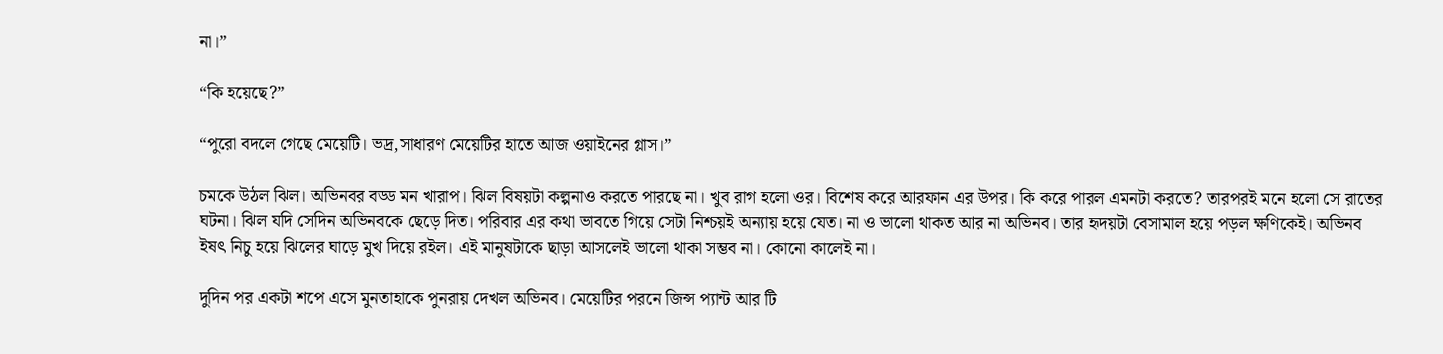না।”

“কি হয়েছে?”

“পুরো বদলে গেছে মেয়েটি। ভদ্র,সাধারণ মেয়েটির হাতে আজ ওয়াইনের গ্লাস।”

চমকে উঠল ঝিল। অভিনবর বড্ড মন খারাপ। ঝিল বিষয়টা কল্পনাও করতে পারছে না। খুব রাগ হলো ওর। বিশেষ করে আরফান এর উপর। কি করে পারল এমনটা করতে? তারপরই মনে হলো সে রাতের ঘটনা। ঝিল যদি সেদিন অভিনবকে ছেড়ে দিত। পরিবার এর কথা ভাবতে গিয়ে সেটা নিশ্চয়ই অন্যায় হয়ে যেত। না ও ভালো থাকত আর না অভিনব। তার হৃদয়টা বেসামাল হয়ে পড়ল ক্ষণিকেই। অভিনব ইষৎ নিচু হয়ে ঝিলের ঘাড়ে মুখ দিয়ে রইল। এই মানুষটাকে ছাড়া আসলেই ভালো থাকা সম্ভব না। কোনো কালেই না।

দুদিন পর একটা শপে এসে মুনতাহাকে পুনরায় দেখল অভিনব। মেয়েটির পরনে জিন্স প্যান্ট আর টি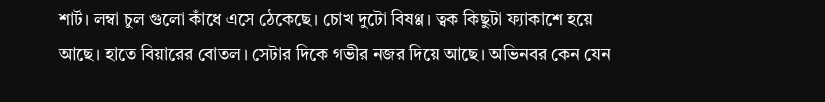শার্ট। লম্বা চুল গুলো কাঁধে এসে ঠেকেছে। চোখ দুটো বিষণ্ণ। ত্বক কিছুটা ফ্যাকাশে হয়ে আছে। হাতে বিয়ারের বোতল। সেটার দিকে গভীর নজর দিয়ে আছে। অভিনবর কেন যেন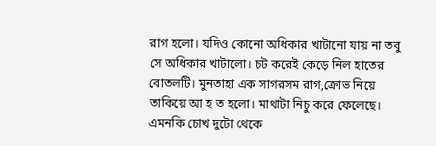রাগ হলো। যদিও কোনো অধিকার খাটানো যায় না তবু সে অধিকার খাটালো। চট করেই কেড়ে নিল হাতের বোতলটি। মুনতাহা এক সাগরসম রাগ,ক্রোভ নিয়ে তাকিয়ে আ হ ত হলো। মাথাটা নিচু করে ফেলেছে। এমনকি চোখ দুটো থেকে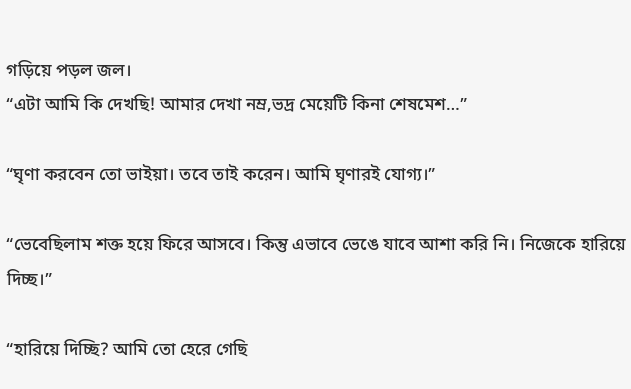গড়িয়ে পড়ল জল।
“এটা আমি কি দেখছি! আমার দেখা নম্র,ভদ্র মেয়েটি কিনা শেষমেশ…”

“ঘৃণা করবেন তো ভাইয়া। তবে তাই করেন। আমি ঘৃণারই যোগ্য।”

“ভেবেছিলাম শক্ত হয়ে ফিরে আসবে। কিন্তু এভাবে ভেঙে যাবে আশা করি নি। নিজেকে হারিয়ে দিচ্ছ।”

“হারিয়ে দিচ্ছি? আমি তো হেরে গেছি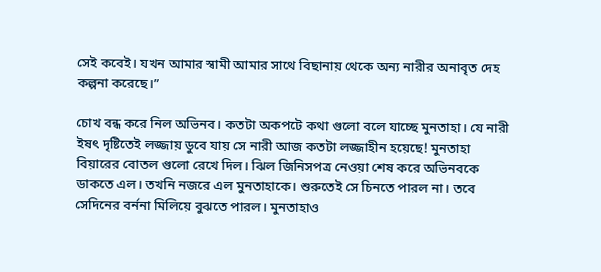সেই কবেই। যখন আমার স্বামী আমার সাথে বিছানায় থেকে অন্য নারীর অনাবৃত দেহ কল্পনা করেছে।”

চোখ বন্ধ করে নিল অভিনব। কতটা অকপটে কথা গুলো বলে যাচ্ছে মুনতাহা। যে নারী ইষৎ দৃষ্টিতেই লজ্জায় ডুবে যায় সে নারী আজ কতটা লজ্জাহীন হয়েছে! মুনতাহা বিয়ারের বোতল গুলো রেখে দিল। ঝিল জিনিসপত্র নেওয়া শেষ করে অভিনবকে ডাকতে এল। তখনি নজরে এল মুনতাহাকে। শুরুতেই সে চিনতে পারল না। তবে সেদিনের বর্ননা মিলিয়ে বুঝতে পারল। মুনতাহাও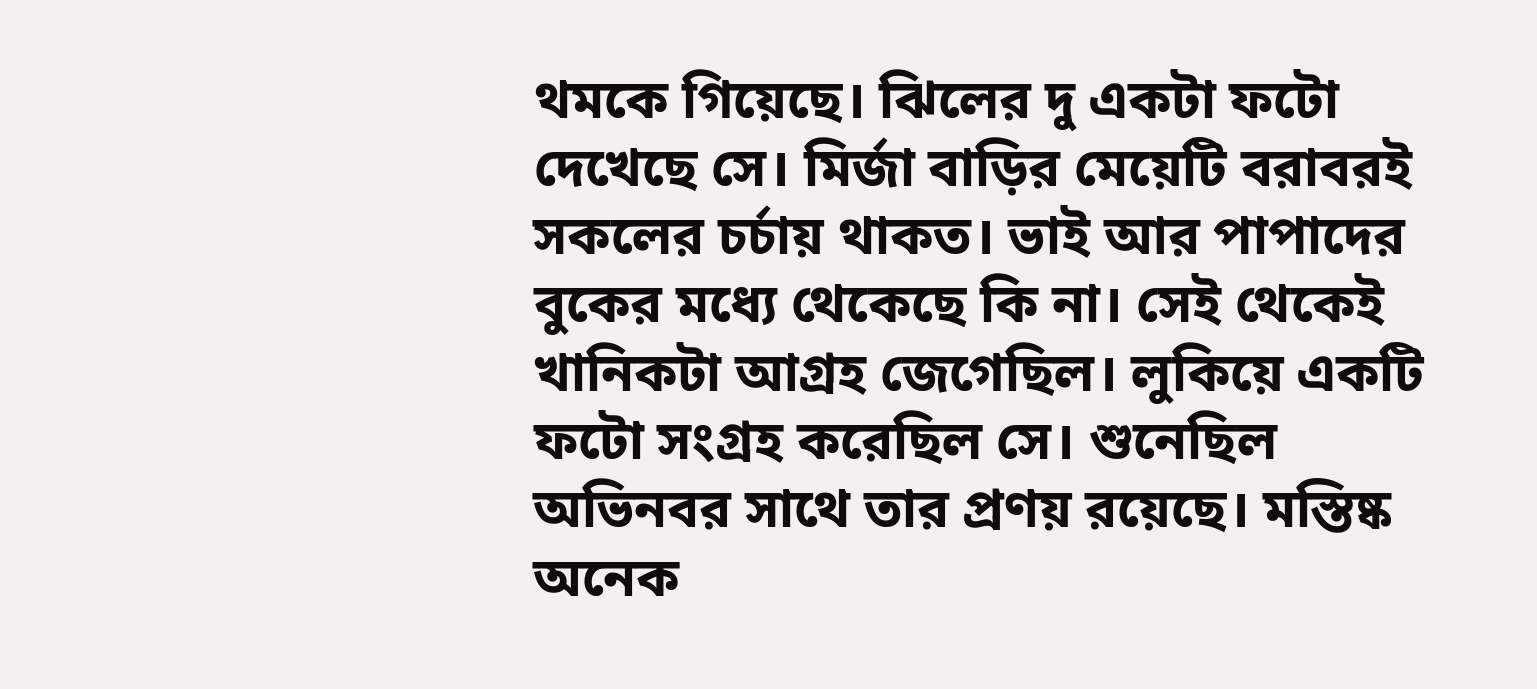থমকে গিয়েছে। ঝিলের দু একটা ফটো দেখেছে সে। মির্জা বাড়ির মেয়েটি বরাবরই সকলের চর্চায় থাকত। ভাই আর পাপাদের বুকের মধ্যে থেকেছে কি না। সেই থেকেই খানিকটা আগ্রহ জেগেছিল। লুকিয়ে একটি ফটো সংগ্রহ করেছিল সে। শুনেছিল অভিনবর সাথে তার প্রণয় রয়েছে। মস্তিষ্ক অনেক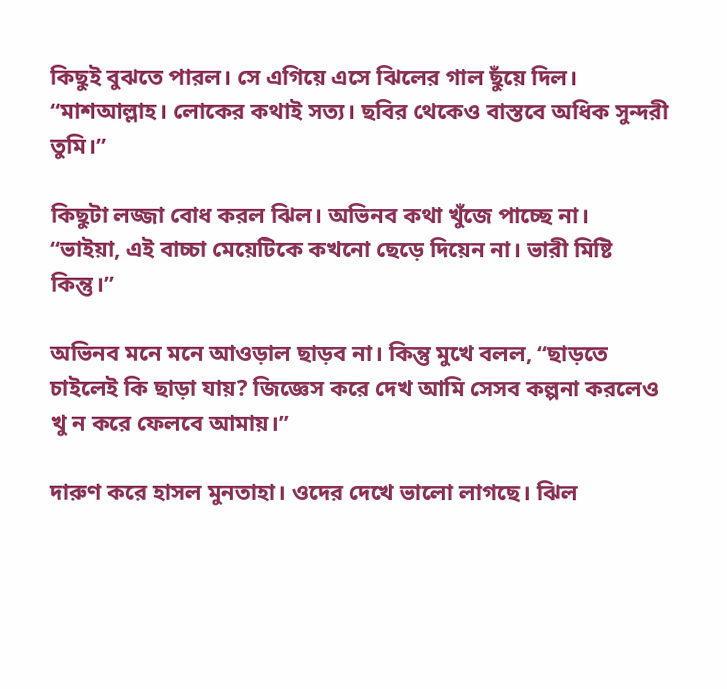কিছুই বুঝতে পারল। সে এগিয়ে এসে ঝিলের গাল ছুঁয়ে দিল।
“মাশআল্লাহ। লোকের কথাই সত্য। ছবির থেকেও বাস্তবে অধিক সুন্দরী তুমি।”

কিছুটা লজ্জা বোধ করল ঝিল। অভিনব কথা খুঁজে পাচ্ছে না।
“ভাইয়া, এই বাচ্চা মেয়েটিকে কখনো ছেড়ে দিয়েন না। ভারী মিষ্টি কিন্তু।”

অভিনব মনে মনে আওড়াল ছাড়ব না। কিন্তু মুখে বলল, “ছাড়তে চাইলেই কি ছাড়া যায়? জিজ্ঞেস করে দেখ আমি সেসব কল্পনা করলেও খু ন করে ফেলবে আমায়।”

দারুণ করে হাসল মুনতাহা। ওদের দেখে ভালো লাগছে। ঝিল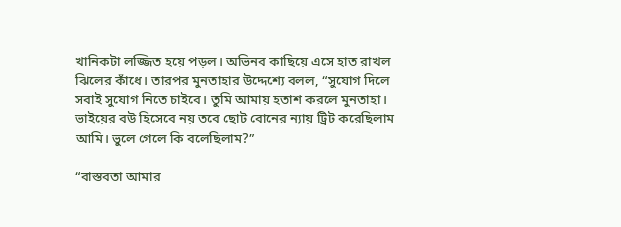খানিকটা লজ্জিত হয়ে পড়ল। অভিনব কাছিয়ে এসে হাত রাখল ঝিলের কাঁধে। তারপর মুনতাহার উদ্দেশ্যে বলল, “সুযোগ দিলে সবাই সুযোগ নিতে চাইবে। তুমি আমায় হতাশ করলে মুনতাহা। ভাইয়ের বউ হিসেবে নয় তবে ছোট বোনের ন্যায় ট্রিট করেছিলাম আমি। ভুলে গেলে কি বলেছিলাম?”

“বাস্তবতা আমার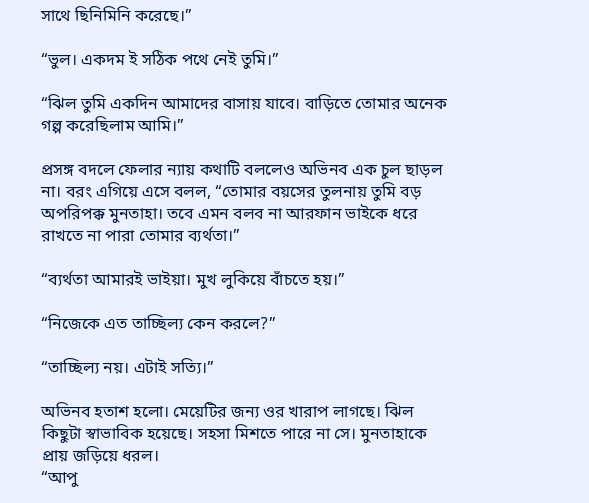সাথে ছিনিমিনি করেছে।”

“ভুল। একদম ই সঠিক পথে নেই তুমি।”

“ঝিল তুমি একদিন আমাদের বাসায় যাবে। বাড়িতে তোমার অনেক গল্প করেছিলাম আমি।”

প্রসঙ্গ বদলে ফেলার ন্যায় কথাটি বললেও অভিনব এক চুল ছাড়ল না। বরং এগিয়ে এসে বলল, “তোমার বয়সের তুলনায় তুমি বড় অপরিপক্ক মুনতাহা। তবে এমন বলব না আরফান ভাইকে ধরে রাখতে না পারা তোমার ব্যর্থতা।”

“ব্যর্থতা আমারই ভাইয়া। মুখ লুকিয়ে বাঁচতে হয়।”

“নিজেকে এত তাচ্ছিল্য কেন করলে?”

“তাচ্ছিল্য নয়। এটাই সত্যি।”

অভিনব হতাশ হলো। মেয়েটির জন্য ওর খারাপ লাগছে। ঝিল কিছুটা স্বাভাবিক হয়েছে। সহসা মিশতে পারে না সে। মুনতাহাকে প্রায় জড়িয়ে ধরল।
“আপু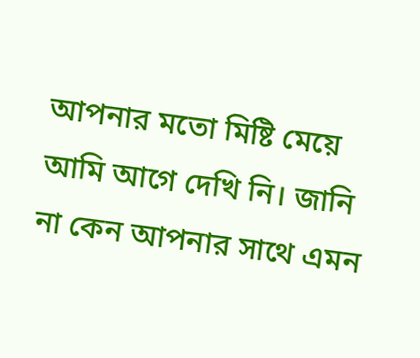আপনার মতো মিষ্টি মেয়ে আমি আগে দেখি নি। জানি না কেন আপনার সাথে এমন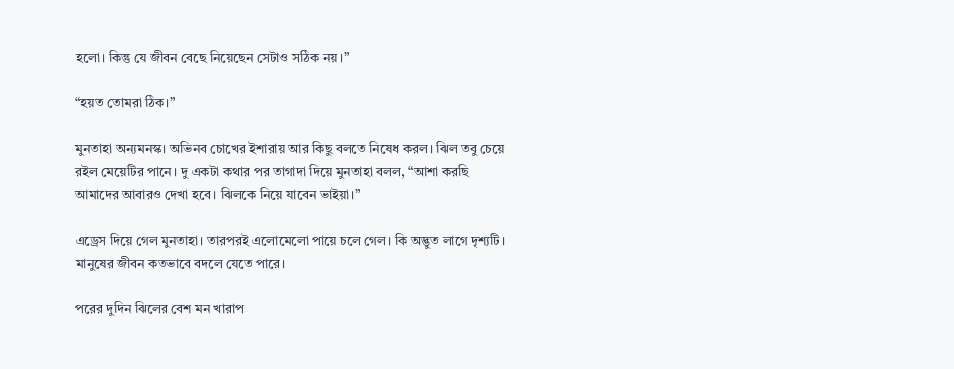হলো। কিন্তু যে জীবন বেছে নিয়েছেন সেটাও সঠিক নয়।”

“হয়ত তোমরা ঠিক।”

মুনতাহা অন্যমনস্ক। অভিনব চোখের ইশারায় আর কিছু বলতে নিষেধ করল। ঝিল তবু চেয়ে রইল মেয়েটির পানে। দু একটা কথার পর তাগাদা দিয়ে মুনতাহা বলল, “আশা করছি আমাদের আবারও দেখা হবে। ঝিলকে নিয়ে যাবেন ভাইয়া।”

এড্রেস দিয়ে গেল মুনতাহা। তারপরই এলোমেলো পায়ে চলে গেল। কি অদ্ভুত লাগে দৃশ্যটি। মানুষের জীবন কতভাবে বদলে যেতে পারে।

পরের দুদিন ঝিলের বেশ মন খারাপ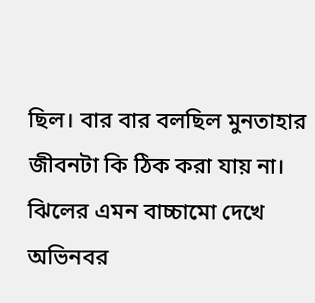ছিল। বার বার বলছিল মুনতাহার জীবনটা কি ঠিক করা যায় না। ঝিলের এমন বাচ্চামো দেখে অভিনবর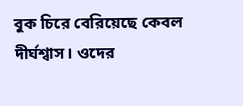বুক চিরে বেরিয়েছে কেবল দীর্ঘশ্বাস। ওদের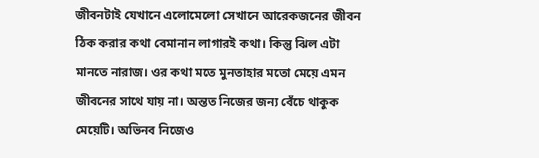জীবনটাই যেখানে এলোমেলো সেখানে আরেকজনের জীবন ঠিক করার কথা বেমানান লাগারই কথা। কিন্তু ঝিল এটা মানতে নারাজ। ওর কথা মতে মুনতাহার মতো মেয়ে এমন জীবনের সাথে যায় না। অন্তত নিজের জন্য বেঁচে থাকুক মেয়েটি। অভিনব নিজেও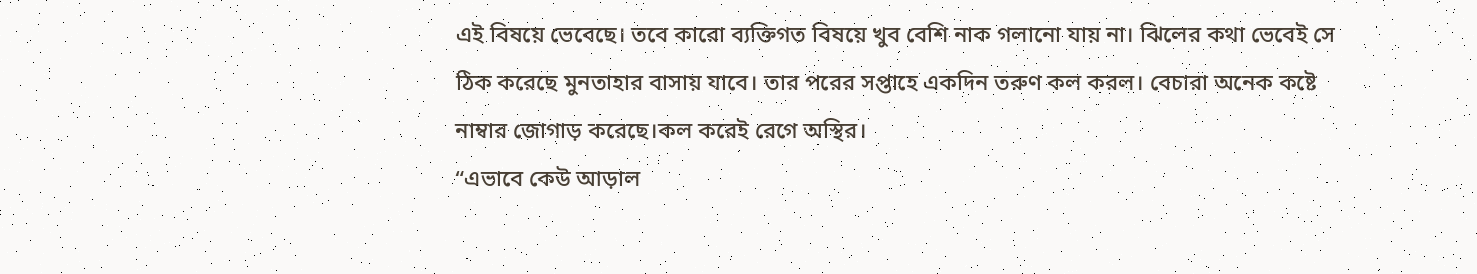এই বিষয়ে ভেবেছে। তবে কারো ব্যক্তিগত বিষয়ে খুব বেশি নাক গলানো যায় না। ঝিলের কথা ভেবেই সে ঠিক করেছে মুনতাহার বাসায় যাবে। তার পরের সপ্তাহে একদিন তরুণ কল করল। বেচারা অনেক কষ্টে নাম্বার জোগাড় করেছে।কল করেই রেগে অস্থির।
“এভাবে কেউ আড়াল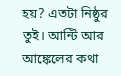হয়? এতটা নিষ্ঠুর তুই। আন্টি আর আঙ্কেলের কথা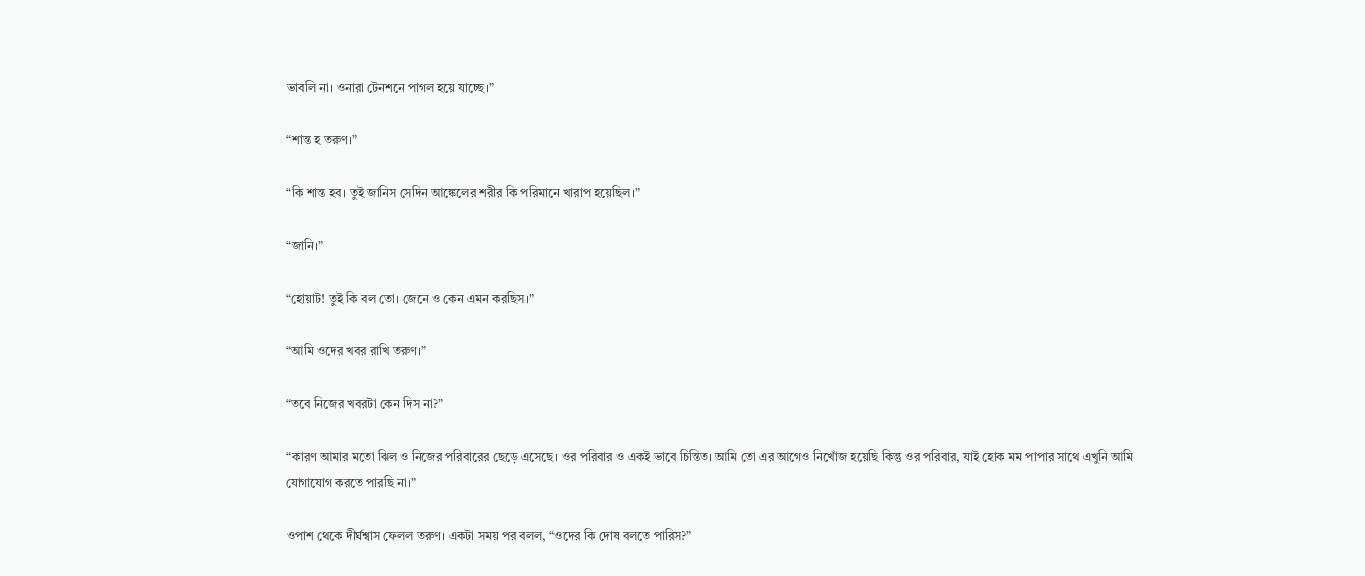ভাবলি না। ওনারা টেনশনে পাগল হয়ে যাচ্ছে।”

“শান্ত হ তরুণ।”

“কি শান্ত হব। তুই জানিস সেদিন আঙ্কেলের শরীর কি পরিমানে খারাপ হয়েছিল।”

“জানি।”

“হোয়াট! তুই কি বল তো। জেনে ও কেন এমন করছিস।”

“আমি ওদের খবর রাখি তরুণ।”

“তবে নিজের খবরটা কেন দিস না?”

“কারণ আমার মতো ঝিল ও নিজের পরিবারের ছেড়ে এসেছে। ওর পরিবার ও একই ভাবে চিন্তিত। আমি তো এর আগেও নিখোঁজ হয়েছি কিন্তু ওর পরিবার, যাই হোক মম পাপার সাথে এখুনি আমি যোগাযোগ করতে পারছি না।”

ওপাশ থেকে দীর্ঘশ্বাস ফেলল তরুণ। একটা সময় পর বলল, “ওদের কি দোষ বলতে পারিস?”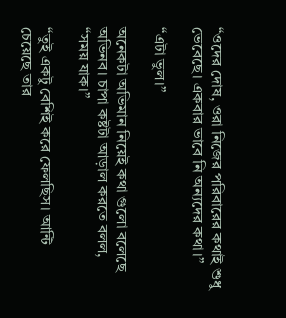“ওদের দোষ, ওরা নিজের পরিবারের কথাই শুধু ভেবেছে। একবার ভাবে নি অন্যদের কথা।”

“এটা ভুল।”

অনেকটা অভিমান নিয়েই কথা গুলো বলেছে অভিনব। চাপা কষ্টটা আড়াল করতে বলল,
“সময় যাক।”

“তুই একটু বেশিই করে ফেলছিস। আন্টি চেয়েছে তার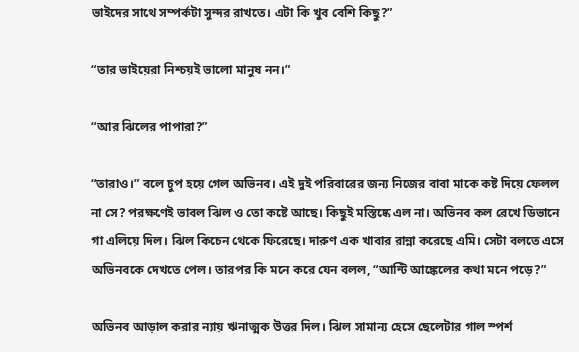ভাইদের সাথে সম্পর্কটা সুন্দর রাখতে। এটা কি খুব বেশি কিছু?”

“তার ভাইয়েরা নিশ্চয়ই ভালো মানুষ নন।”

“আর ঝিলের পাপারা?”

“তারাও।” বলে চুপ হয়ে গেল অভিনব। এই দুই পরিবারের জন্য নিজের বাবা মাকে কষ্ট দিয়ে ফেলল না সে? পরক্ষণেই ভাবল ঝিল ও তো কষ্টে আছে। কিছুই মস্তিষ্কে এল না। অভিনব কল রেখে ডিভানে গা এলিয়ে দিল। ঝিল কিচেন থেকে ফিরেছে। দারুণ এক খাবার রান্না করেছে এমি। সেটা বলতে এসে অভিনবকে দেখতে পেল। তারপর কি মনে করে যেন বলল, “আন্টি আঙ্কেলের কথা মনে পড়ে?”

অভিনব আড়াল করার ন্যায় ঋনাত্মক উত্তর দিল। ঝিল সামান্য হেসে ছেলেটার গাল স্পর্শ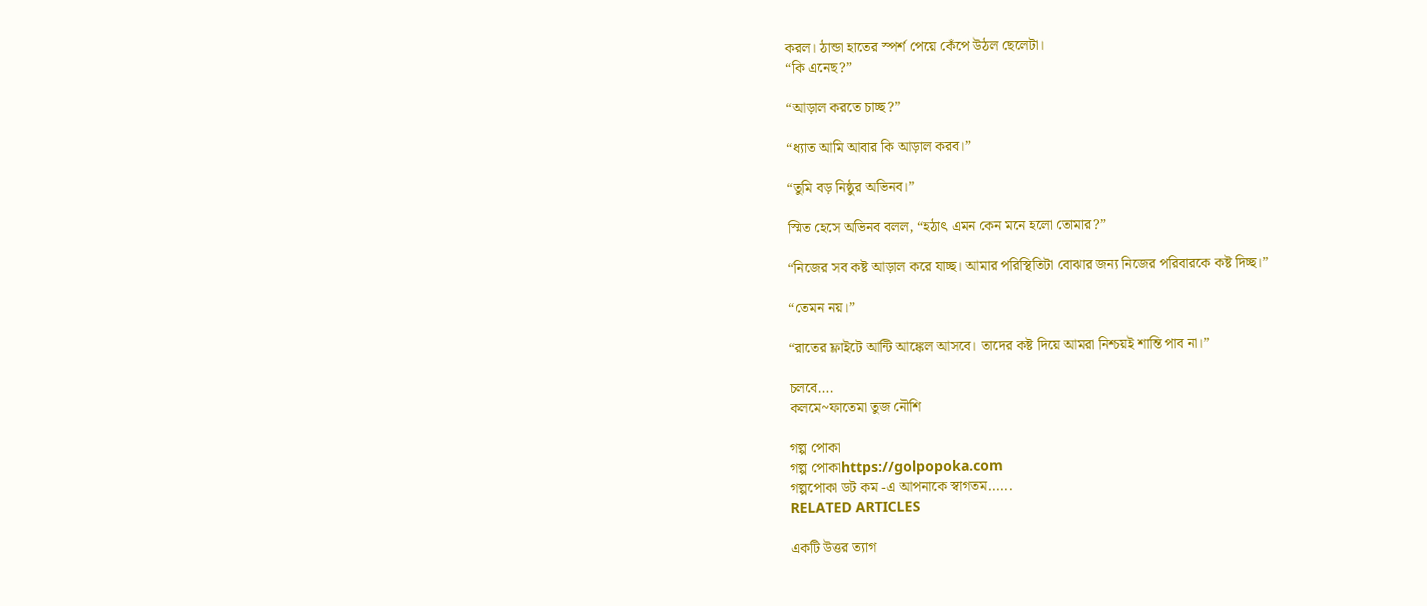করল। ঠান্ডা হাতের স্পর্শ পেয়ে কেঁপে উঠল ছেলেটা।
“কি এনেছ?”

“আড়াল করতে চাচ্ছ?”

“ধ্যাত আমি আবার কি আড়াল করব।”

“তুমি বড় নিষ্ঠুর অভিনব।”

স্মিত হেসে অভিনব বলল, “হঠাৎ এমন কেন মনে হলো তোমার?”

“নিজের সব কষ্ট আড়াল করে যাচ্ছ। আমার পরিস্থিতিটা বোঝার জন্য নিজের পরিবারকে কষ্ট দিচ্ছ।”

“তেমন নয়।”

“রাতের ফ্লাইটে আন্টি আঙ্কেল আসবে। তাদের কষ্ট দিয়ে আমরা নিশ্চয়ই শান্তি পাব না।”

চলবে….
কলমে~ফাতেমা তুজ নৌশি

গল্প পোকা
গল্প পোকাhttps://golpopoka.com
গল্পপোকা ডট কম -এ আপনাকে স্বাগতম......
RELATED ARTICLES

একটি উত্তর ত্যাগ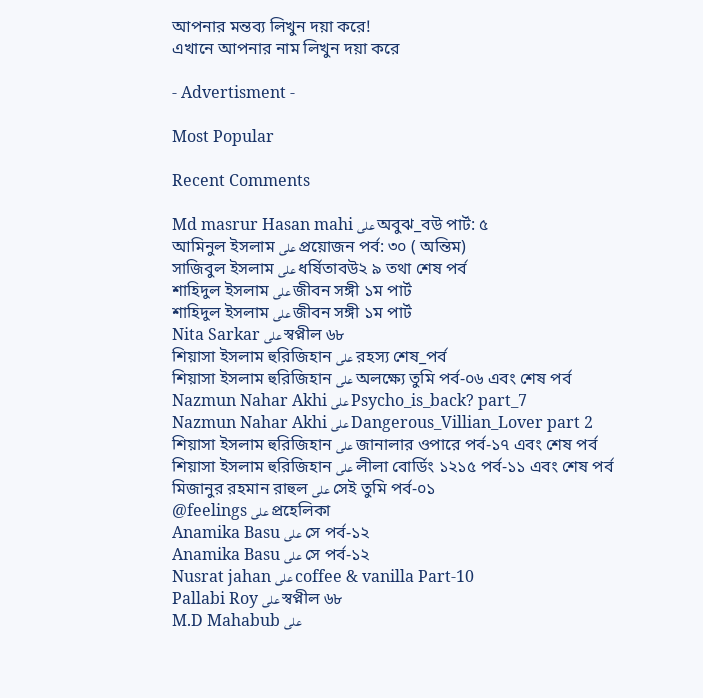আপনার মন্তব্য লিখুন দয়া করে!
এখানে আপনার নাম লিখুন দয়া করে

- Advertisment -

Most Popular

Recent Comments

Md masrur Hasan mahi على অবুঝ_বউ পার্ট: ৫
আমিনুল ইসলাম على প্রয়োজন পর্ব: ৩০ ( অন্তিম)
সাজিবুল ইসলাম على ধর্ষিতাবউ২ ৯ তথা শেষ পর্ব
শাহিদুল ইসলাম على জীবন সঙ্গী ১ম পার্ট
শাহিদুল ইসলাম على জীবন সঙ্গী ১ম পার্ট
Nita Sarkar على স্বপ্নীল ৬৮
শিয়াসা ইসলাম হুরিজিহান على রহস্য শেষ_পর্ব
শিয়াসা ইসলাম হুরিজিহান على অলক্ষ্যে তুমি পর্ব-০৬ এবং শেষ পর্ব
Nazmun Nahar Akhi على Psycho_is_back? part_7
Nazmun Nahar Akhi على Dangerous_Villian_Lover part 2
শিয়াসা ইসলাম হুরিজিহান على জানালার ওপারে পর্ব-১৭ এবং শেষ পর্ব
শিয়াসা ইসলাম হুরিজিহান على লীলা বোর্ডিং ১২১৫ পর্ব-১১ এবং শেষ পর্ব
মিজানুর রহমান রাহুল على সেই তুমি পর্ব-০১
@feelings على প্রহেলিকা
Anamika Basu على সে পর্ব-১২
Anamika Basu على সে পর্ব-১২
Nusrat jahan على coffee & vanilla Part-10
Pallabi Roy على স্বপ্নীল ৬৮
M.D Mahabub على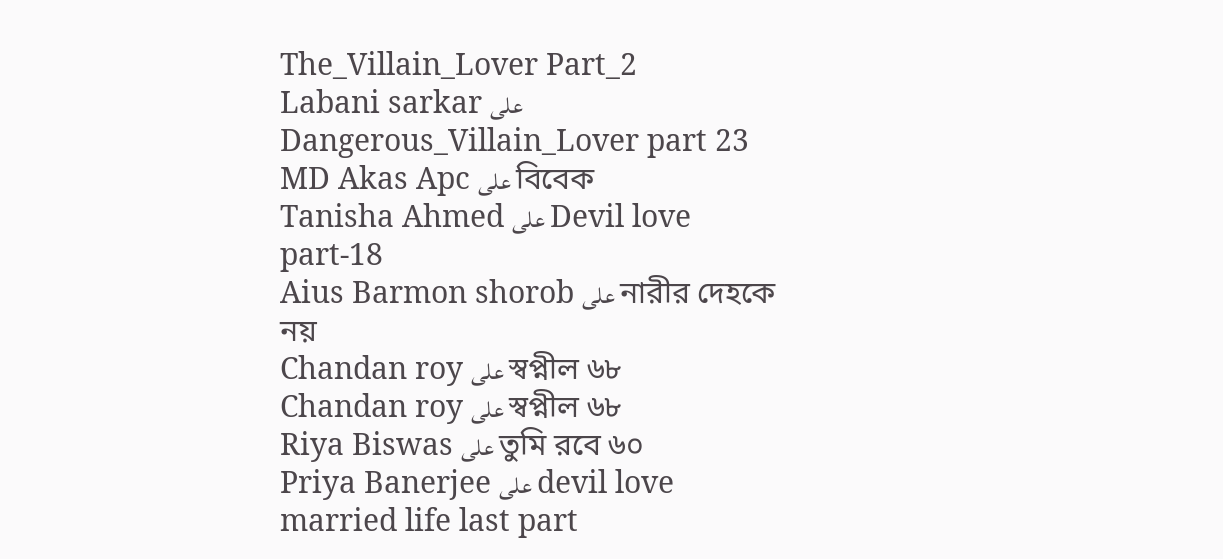The_Villain_Lover Part_2
Labani sarkar على Dangerous_Villain_Lover part 23
MD Akas Apc على বিবেক
Tanisha Ahmed على Devil love part-18
Aius Barmon shorob على নারীর দেহকে নয়
Chandan roy على স্বপ্নীল ৬৮
Chandan roy على স্বপ্নীল ৬৮
Riya Biswas على তুমি রবে ৬০
Priya Banerjee على devil love married life last part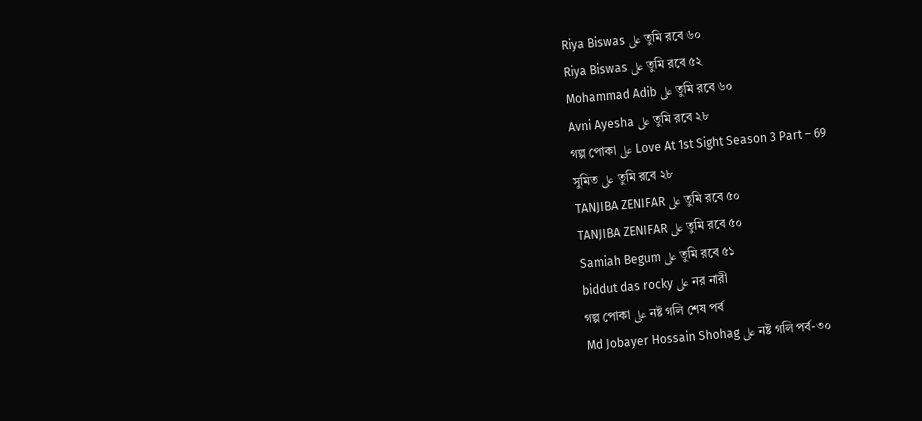Riya Biswas على তুমি রবে ৬০
Riya Biswas على তুমি রবে ৫২
Mohammad Adib على তুমি রবে ৬০
Avni Ayesha على তুমি রবে ২৮
গল্প পোকা على Love At 1st Sight Season 3 Part – 69
সুমিত على তুমি রবে ২৮
TANJIBA ZENIFAR على তুমি রবে ৫০
TANJIBA ZENIFAR على তুমি রবে ৫০
Samiah Begum على তুমি রবে ৫১
biddut das rocky على নর নারী
গল্প পোকা على নষ্ট গলি শেষ পর্ব
Md Jobayer Hossain Shohag على নষ্ট গলি পর্ব-৩০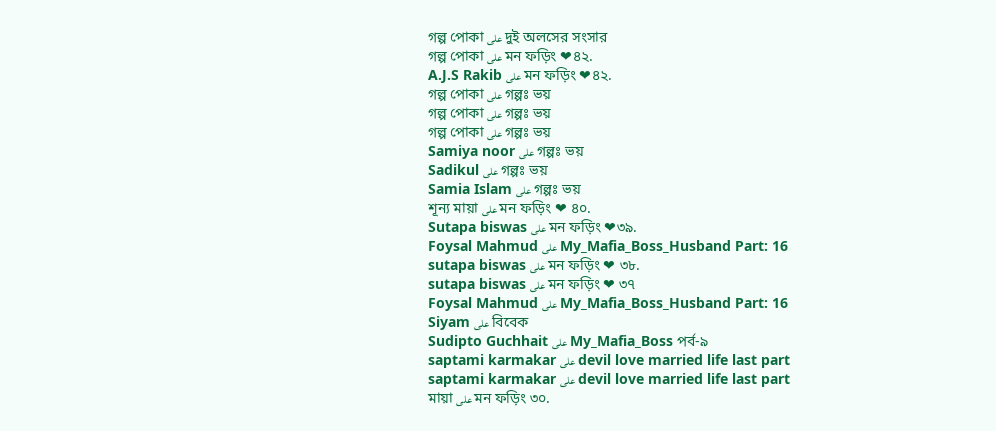গল্প পোকা على দুই অলসের সংসার
গল্প পোকা على মন ফড়িং ❤৪২.
A.J.S Rakib على মন ফড়িং ❤৪২.
গল্প পোকা على গল্পঃ ভয়
গল্প পোকা على গল্পঃ ভয়
গল্প পোকা على গল্পঃ ভয়
Samiya noor على গল্পঃ ভয়
Sadikul على গল্পঃ ভয়
Samia Islam على গল্পঃ ভয়
শূন্য মায়া على মন ফড়িং ❤ ৪০.
Sutapa biswas على মন ফড়িং ❤৩৯.
Foysal Mahmud على My_Mafia_Boss_Husband Part: 16
sutapa biswas على মন ফড়িং ❤ ৩৮.
sutapa biswas على মন ফড়িং ❤ ৩৭
Foysal Mahmud على My_Mafia_Boss_Husband Part: 16
Siyam على বিবেক
Sudipto Guchhait على My_Mafia_Boss পর্ব-৯
saptami karmakar على devil love married life last part
saptami karmakar على devil love married life last part
মায়া على মন ফড়িং ৩০.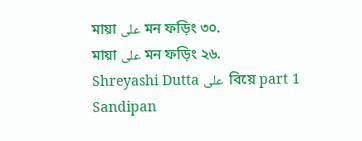মায়া على মন ফড়িং ৩০.
মায়া على মন ফড়িং ২৬.
Shreyashi Dutta على  বিয়ে part 1
Sandipan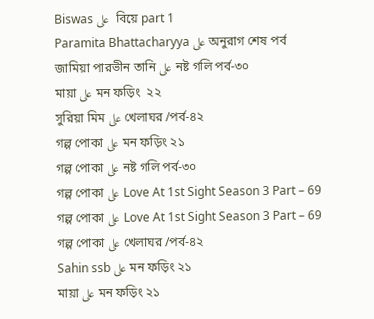Biswas على  বিয়ে part 1
Paramita Bhattacharyya على অনুরাগ শেষ পর্ব
জামিয়া পারভীন তানি على নষ্ট গলি পর্ব-৩০
মায়া على মন ফড়িং  ২২
সুরিয়া মিম على খেলাঘর /পর্ব-৪২
গল্প পোকা على মন ফড়িং ২১
গল্প পোকা على নষ্ট গলি পর্ব-৩০
গল্প পোকা على Love At 1st Sight Season 3 Part – 69
গল্প পোকা على Love At 1st Sight Season 3 Part – 69
গল্প পোকা على খেলাঘর /পর্ব-৪২
Sahin ssb على মন ফড়িং ২১
মায়া على মন ফড়িং ২১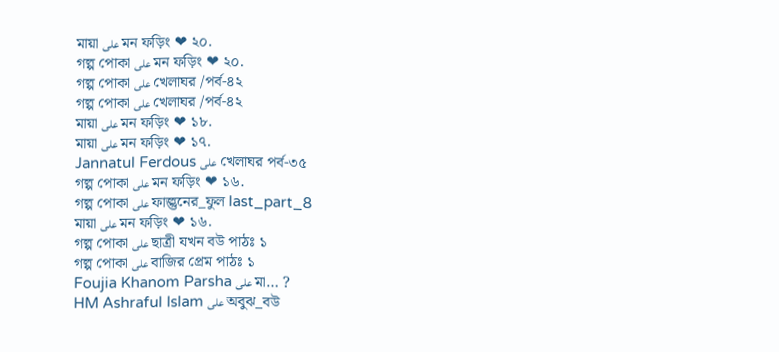মায়া على মন ফড়িং ❤ ২০.
গল্প পোকা على মন ফড়িং ❤ ২০.
গল্প পোকা على খেলাঘর /পর্ব-৪২
গল্প পোকা على খেলাঘর /পর্ব-৪২
মায়া على মন ফড়িং ❤ ১৮.
মায়া على মন ফড়িং ❤ ১৭.
Jannatul Ferdous على খেলাঘর পর্ব-৩৫
গল্প পোকা على মন ফড়িং ❤ ১৬.
গল্প পোকা على ফাল্গুনের_ফুল last_part_8
মায়া على মন ফড়িং ❤ ১৬.
গল্প পোকা على ছাত্রী যখন বউ পাঠঃ ১
গল্প পোকা على বাজির প্রেম পাঠঃ ১
Foujia Khanom Parsha على মা… ?
HM Ashraful Islam على অবুঝ_বউ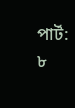পার্ট: ৮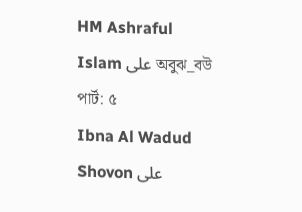HM Ashraful Islam على অবুঝ_বউ পার্ট: ৫
Ibna Al Wadud Shovon على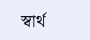স্বার্থ